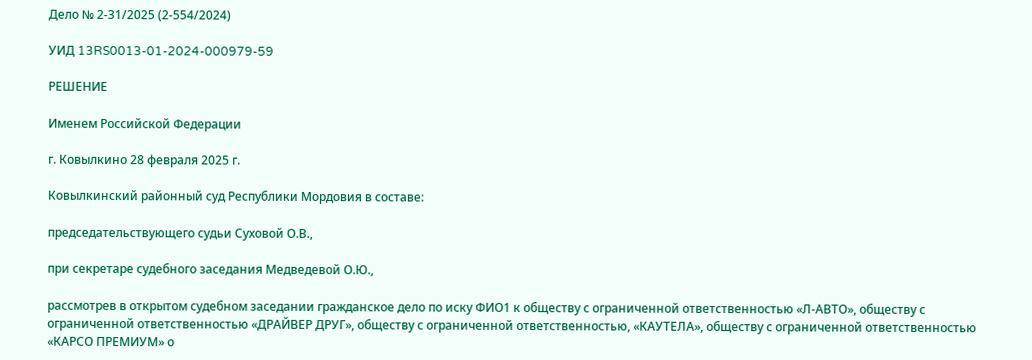Дело № 2-31/2025 (2-554/2024)

УИД 13RS0013-01-2024-000979-59

РЕШЕНИЕ

Именем Российской Федерации

г. Ковылкино 28 февраля 2025 г.

Ковылкинский районный суд Республики Мордовия в составе:

председательствующего судьи Суховой О.В.,

при секретаре судебного заседания Медведевой О.Ю.,

рассмотрев в открытом судебном заседании гражданское дело по иску ФИО1 к обществу с ограниченной ответственностью «Л-АВТО», обществу с ограниченной ответственностью «ДРАЙВЕР ДРУГ», обществу с ограниченной ответственностью, «КАУТЕЛА», обществу с ограниченной ответственностью «КАРСО ПРЕМИУМ» о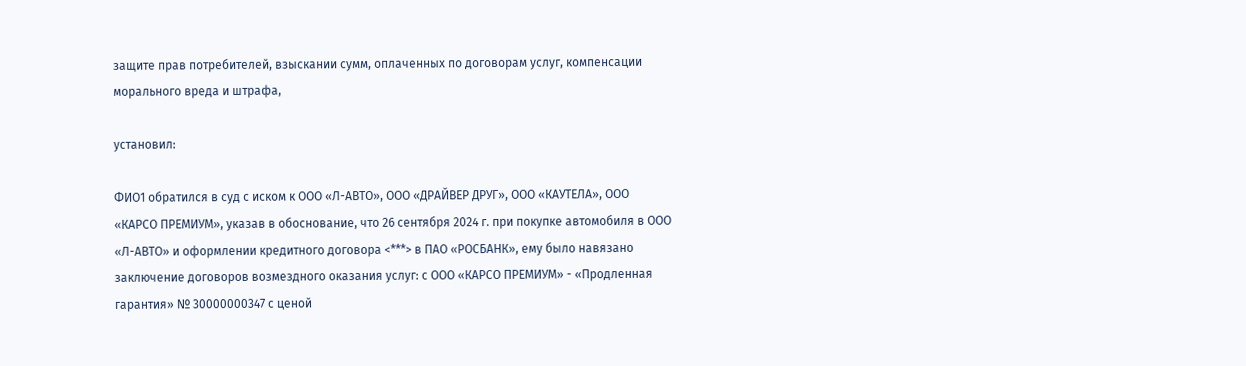защите прав потребителей, взыскании сумм, оплаченных по договорам услуг, компенсации морального вреда и штрафа,

установил:

ФИО1 обратился в суд с иском к ООО «Л-АВТО», ООО «ДРАЙВЕР ДРУГ», ООО «КАУТЕЛА», ООО «КАРСО ПРЕМИУМ», указав в обоснование, что 26 сентября 2024 г. при покупке автомобиля в ООО «Л-АВТО» и оформлении кредитного договора <***> в ПАО «РОСБАНК», ему было навязано заключение договоров возмездного оказания услуг: с ООО «КАРСО ПРЕМИУМ» - «Продленная гарантия» № 30000000347 с ценой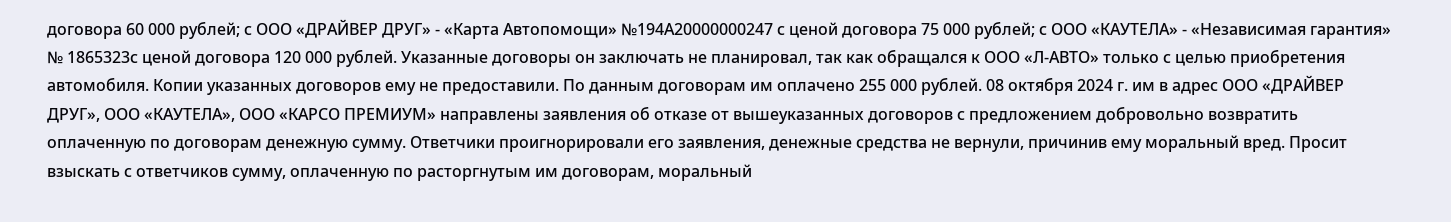договора 60 000 рублей; с ООО «ДРАЙВЕР ДРУГ» - «Карта Автопомощи» №194А20000000247 с ценой договора 75 000 рублей; с ООО «КАУТЕЛА» - «Независимая гарантия» № 1865323с ценой договора 120 000 рублей. Указанные договоры он заключать не планировал, так как обращался к ООО «Л-АВТО» только с целью приобретения автомобиля. Копии указанных договоров ему не предоставили. По данным договорам им оплачено 255 000 рублей. 08 октября 2024 г. им в адрес ООО «ДРАЙВЕР ДРУГ», ООО «КАУТЕЛА», ООО «КАРСО ПРЕМИУМ» направлены заявления об отказе от вышеуказанных договоров с предложением добровольно возвратить оплаченную по договорам денежную сумму. Ответчики проигнорировали его заявления, денежные средства не вернули, причинив ему моральный вред. Просит взыскать с ответчиков сумму, оплаченную по расторгнутым им договорам, моральный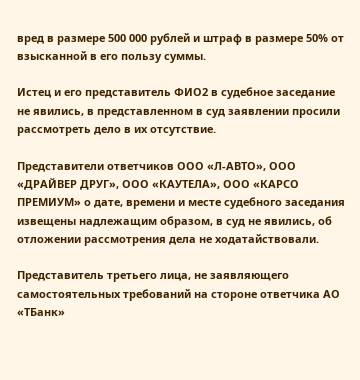вред в размере 500 000 рублей и штраф в размере 50% от взысканной в его пользу суммы.

Истец и его представитель ФИО2 в судебное заседание не явились, в представленном в суд заявлении просили рассмотреть дело в их отсутствие.

Представители ответчиков ООО «Л-АВТО», ООО «ДРАЙВЕР ДРУГ», ООО «КАУТЕЛА», ООО «КАРСО ПРЕМИУМ» о дате, времени и месте судебного заседания извещены надлежащим образом, в суд не явились, об отложении рассмотрения дела не ходатайствовали.

Представитель третьего лица, не заявляющего самостоятельных требований на стороне ответчика АО «ТБанк»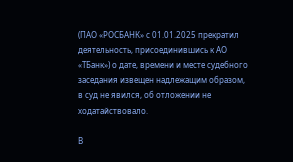(ПАО «РОСБАНК» с 01.01.2025 прекратил деятельность, присоединившись к АО «ТБанк») о дате, времени и месте судебного заседания извещен надлежащим образом, в суд не явился, об отложении не ходатайствовало.

В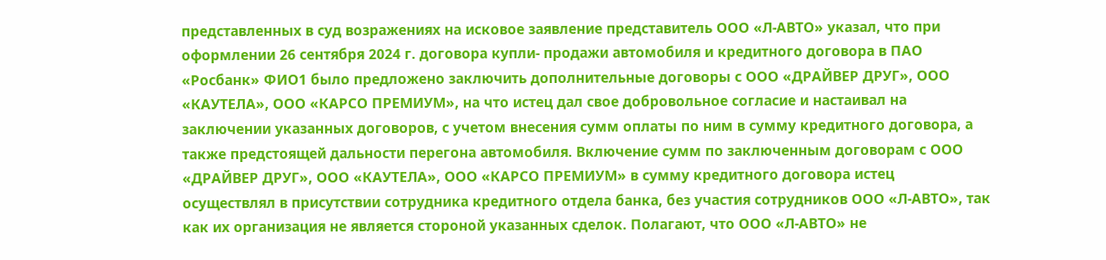представленных в суд возражениях на исковое заявление представитель ООО «Л-АВТО» указал, что при оформлении 26 сентября 2024 г. договора купли- продажи автомобиля и кредитного договора в ПАО «Росбанк» ФИО1 было предложено заключить дополнительные договоры с ООО «ДРАЙВЕР ДРУГ», ООО «КАУТЕЛА», ООО «КАРСО ПРЕМИУМ», на что истец дал свое добровольное согласие и настаивал на заключении указанных договоров, с учетом внесения сумм оплаты по ним в сумму кредитного договора, а также предстоящей дальности перегона автомобиля. Включение сумм по заключенным договорам с ООО «ДРАЙВЕР ДРУГ», ООО «КАУТЕЛА», ООО «КАРСО ПРЕМИУМ» в сумму кредитного договора истец осуществлял в присутствии сотрудника кредитного отдела банка, без участия сотрудников ООО «Л-АВТО», так как их организация не является стороной указанных сделок. Полагают, что ООО «Л-АВТО» не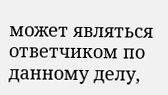может являться ответчиком по данному делу,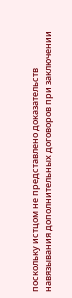поскольку истцом не представлено доказательств навязывания дополнительных договоров при заключении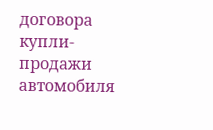договора купли-продажи автомобиля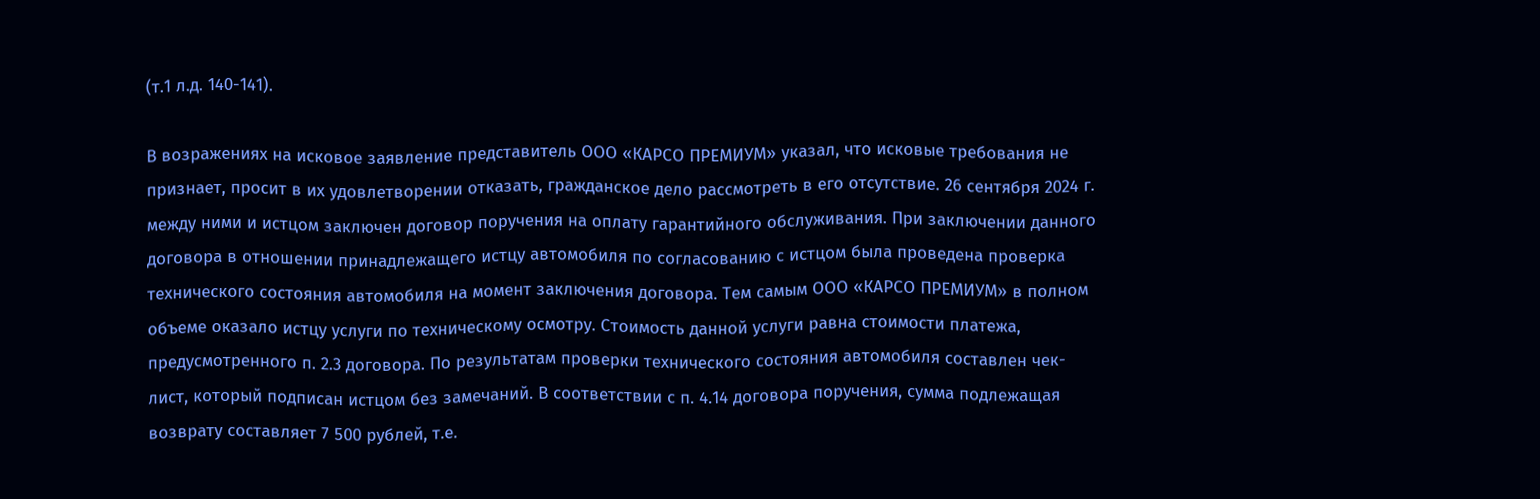(т.1 л.д. 140-141).

В возражениях на исковое заявление представитель ООО «КАРСО ПРЕМИУМ» указал, что исковые требования не признает, просит в их удовлетворении отказать, гражданское дело рассмотреть в его отсутствие. 26 сентября 2024 г. между ними и истцом заключен договор поручения на оплату гарантийного обслуживания. При заключении данного договора в отношении принадлежащего истцу автомобиля по согласованию с истцом была проведена проверка технического состояния автомобиля на момент заключения договора. Тем самым ООО «КАРСО ПРЕМИУМ» в полном объеме оказало истцу услуги по техническому осмотру. Стоимость данной услуги равна стоимости платежа, предусмотренного п. 2.3 договора. По результатам проверки технического состояния автомобиля составлен чек-лист, который подписан истцом без замечаний. В соответствии с п. 4.14 договора поручения, сумма подлежащая возврату составляет 7 500 рублей, т.е.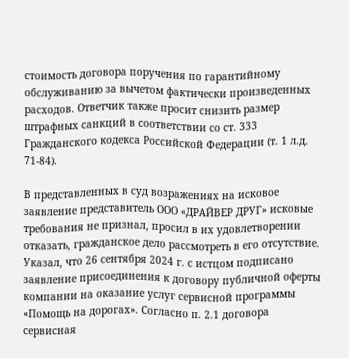стоимость договора поручения по гарантийному обслуживанию за вычетом фактически произведенных расходов. Ответчик также просит снизить размер штрафных санкций в соответствии со ст. 333 Гражданского кодекса Российской Федерации (т. 1 л.д. 71-84).

В представленных в суд возражениях на исковое заявление представитель ООО «ДРАЙВЕР ДРУГ» исковые требования не признал, просил в их удовлетворении отказать, гражданское дело рассмотреть в его отсутствие. Указал, что 26 сентября 2024 г. с истцом подписано заявление присоединения к договору публичной оферты компании на оказание услуг сервисной программы «Помощь на дорогах». Согласно п. 2.1 договора сервисная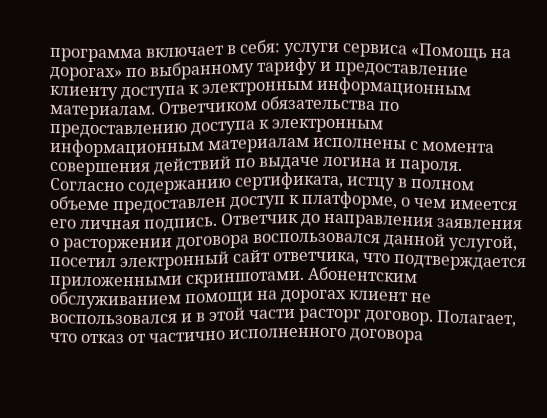программа включает в себя: услуги сервиса «Помощь на дорогах» по выбранному тарифу и предоставление клиенту доступа к электронным информационным материалам. Ответчиком обязательства по предоставлению доступа к электронным информационным материалам исполнены с момента совершения действий по выдаче логина и пароля. Согласно содержанию сертификата, истцу в полном объеме предоставлен доступ к платформе, о чем имеется его личная подпись. Ответчик до направления заявления о расторжении договора воспользовался данной услугой, посетил электронный сайт ответчика, что подтверждается приложенными скриншотами. Абонентским обслуживанием помощи на дорогах клиент не воспользовался и в этой части расторг договор. Полагает, что отказ от частично исполненного договора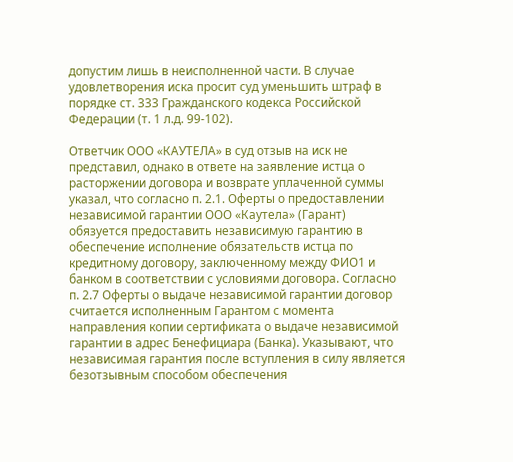допустим лишь в неисполненной части. В случае удовлетворения иска просит суд уменьшить штраф в порядке ст. 333 Гражданского кодекса Российской Федерации (т. 1 л.д. 99-102).

Ответчик ООО «КАУТЕЛА» в суд отзыв на иск не представил, однако в ответе на заявление истца о расторжении договора и возврате уплаченной суммы указал, что согласно п. 2.1. Оферты о предоставлении независимой гарантии ООО «Каутела» (Гарант) обязуется предоставить независимую гарантию в обеспечение исполнение обязательств истца по кредитному договору, заключенному между ФИО1 и банком в соответствии с условиями договора. Согласно п. 2.7 Оферты о выдаче независимой гарантии договор считается исполненным Гарантом с момента направления копии сертификата о выдаче независимой гарантии в адрес Бенефициара (Банка). Указывают, что независимая гарантия после вступления в силу является безотзывным способом обеспечения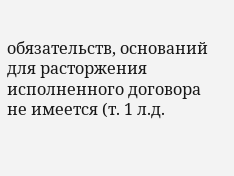обязательств, оснований для расторжения исполненного договора не имеется (т. 1 л.д.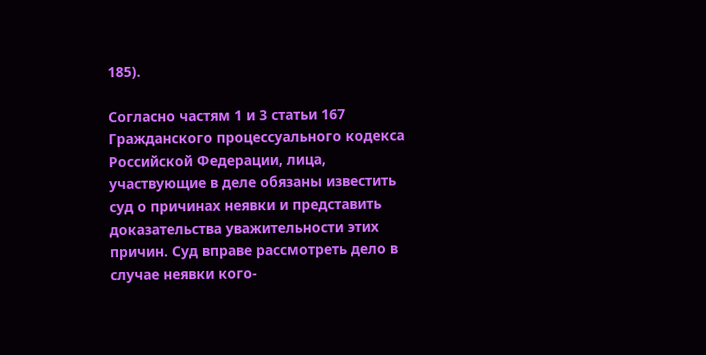185).

Согласно частям 1 и 3 статьи 167 Гражданского процессуального кодекса Российской Федерации, лица, участвующие в деле обязаны известить суд о причинах неявки и представить доказательства уважительности этих причин. Суд вправе рассмотреть дело в случае неявки кого-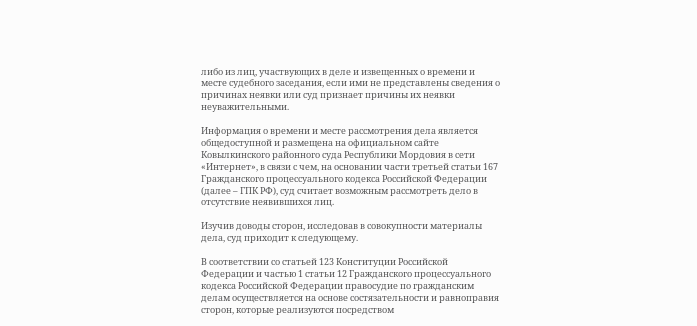либо из лиц, участвующих в деле и извещенных о времени и месте судебного заседания, если ими не представлены сведения о причинах неявки или суд признает причины их неявки неуважительными.

Информация о времени и месте рассмотрения дела является общедоступной и размещена на официальном сайте Ковылкинского районного суда Республики Мордовия в сети «Интернет», в связи с чем, на основании части третьей статьи 167 Гражданского процессуального кодекса Российской Федерации (далее – ГПК РФ), суд считает возможным рассмотреть дело в отсутствие неявившихся лиц.

Изучив доводы сторон, исследовав в совокупности материалы дела, суд приходит к следующему.

В соответствии со статьей 123 Конституции Российской Федерации и частью 1 статьи 12 Гражданского процессуального кодекса Российской Федерации правосудие по гражданским делам осуществляется на основе состязательности и равноправия сторон, которые реализуются посредством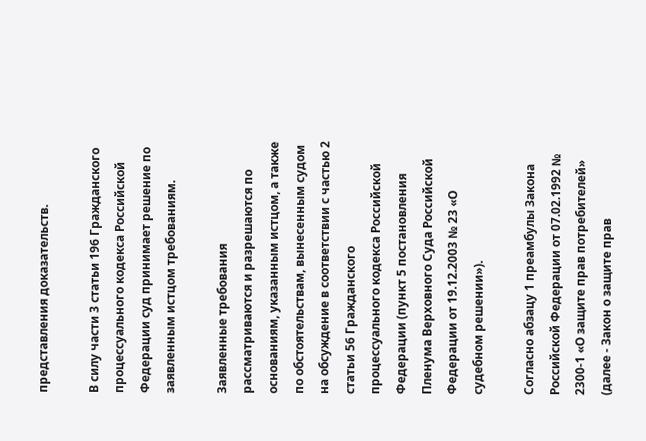представления доказательств.

В силу части 3 статьи 196 Гражданского процессуального кодекса Российской Федерации суд принимает решение по заявленным истцом требованиям.

Заявленные требования рассматриваются и разрешаются по основаниям, указанным истцом, а также по обстоятельствам, вынесенным судом на обсуждение в соответствии с частью 2 статьи 56 Гражданского процессуального кодекса Российской Федерации (пункт 5 постановления Пленума Верховного Суда Российской Федерации от 19.12.2003 № 23 «О судебном решении»).

Согласно абзацу 1 преамбулы Закона Российской Федерации от 07.02.1992 № 2300-1 «О защите прав потребителей» (далее - Закон о защите прав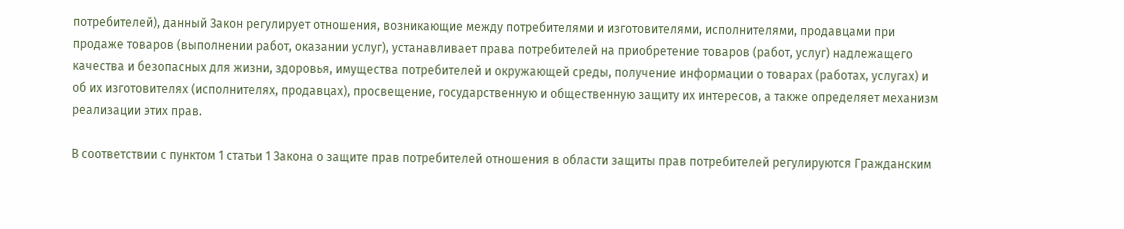потребителей), данный Закон регулирует отношения, возникающие между потребителями и изготовителями, исполнителями, продавцами при продаже товаров (выполнении работ, оказании услуг), устанавливает права потребителей на приобретение товаров (работ, услуг) надлежащего качества и безопасных для жизни, здоровья, имущества потребителей и окружающей среды, получение информации о товарах (работах, услугах) и об их изготовителях (исполнителях, продавцах), просвещение, государственную и общественную защиту их интересов, а также определяет механизм реализации этих прав.

В соответствии с пунктом 1 статьи 1 Закона о защите прав потребителей отношения в области защиты прав потребителей регулируются Гражданским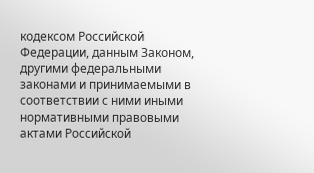кодексом Российской Федерации, данным Законом, другими федеральными законами и принимаемыми в соответствии с ними иными нормативными правовыми актами Российской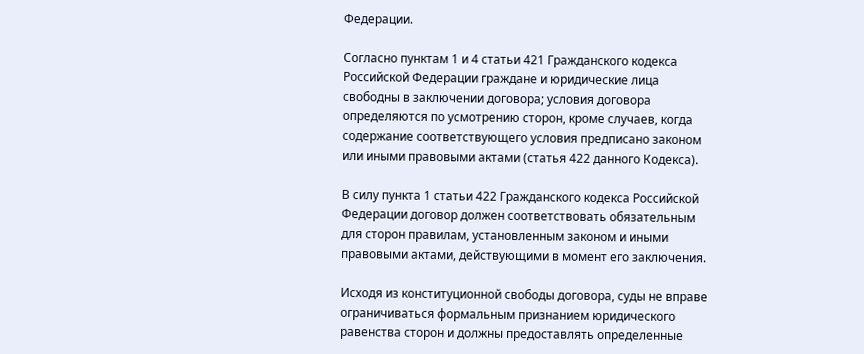Федерации.

Согласно пунктам 1 и 4 статьи 421 Гражданского кодекса Российской Федерации граждане и юридические лица свободны в заключении договора; условия договора определяются по усмотрению сторон, кроме случаев, когда содержание соответствующего условия предписано законом или иными правовыми актами (статья 422 данного Кодекса).

В силу пункта 1 статьи 422 Гражданского кодекса Российской Федерации договор должен соответствовать обязательным для сторон правилам, установленным законом и иными правовыми актами, действующими в момент его заключения.

Исходя из конституционной свободы договора, суды не вправе ограничиваться формальным признанием юридического равенства сторон и должны предоставлять определенные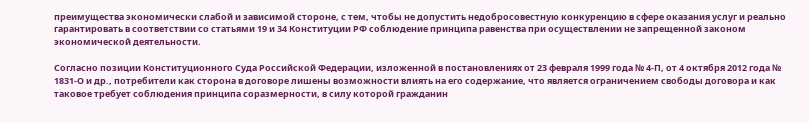преимущества экономически слабой и зависимой стороне, с тем, чтобы не допустить недобросовестную конкуренцию в сфере оказания услуг и реально гарантировать в соответствии со статьями 19 и 34 Конституции РФ соблюдение принципа равенства при осуществлении не запрещенной законом экономической деятельности.

Согласно позиции Конституционного Суда Российской Федерации, изложенной в постановлениях от 23 февраля 1999 года № 4-П, от 4 октября 2012 года № 1831-О и др., потребители как сторона в договоре лишены возможности влиять на его содержание, что является ограничением свободы договора и как таковое требует соблюдения принципа соразмерности, в силу которой гражданин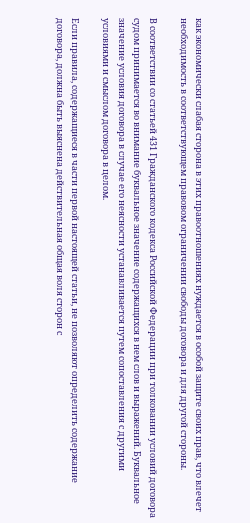как экономически слабая сторона в этих правоотношениях нуждается в особой защите своих прав, что влечет необходимость в соответствующем правовом ограничении свободы договора и для другой стороны.

В соответствии со статьей 431 Гражданского кодекса Российской Федерации при толковании условий договора судом принимается во внимание буквальное значение содержащихся в нем слов и выражений. Буквальное значение условия договора в случае его неясности устанавливается путем сопоставления с другими условиями и смыслом договора в целом.

Если правила, содержащиеся в части первой настоящей статьи, не позволяют определить содержание договора, должна быть выяснена действительная общая воля сторон с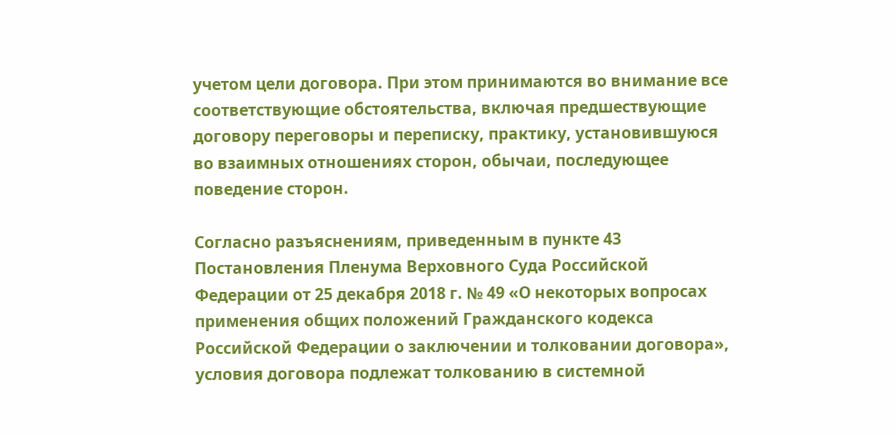учетом цели договора. При этом принимаются во внимание все соответствующие обстоятельства, включая предшествующие договору переговоры и переписку, практику, установившуюся во взаимных отношениях сторон, обычаи, последующее поведение сторон.

Согласно разъяснениям, приведенным в пункте 43 Постановления Пленума Верховного Суда Российской Федерации от 25 декабря 2018 г. № 49 «О некоторых вопросах применения общих положений Гражданского кодекса Российской Федерации о заключении и толковании договора», условия договора подлежат толкованию в системной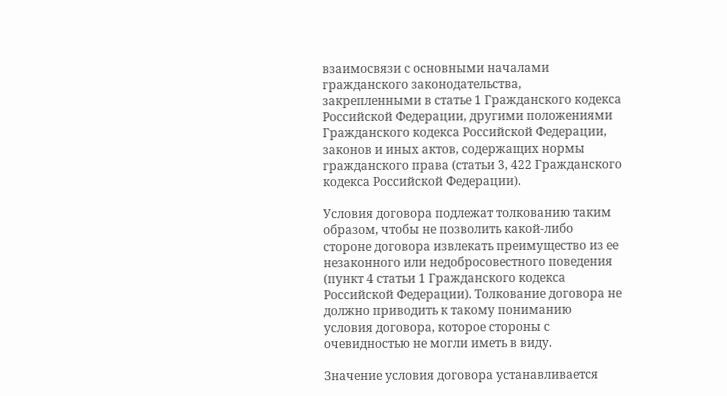взаимосвязи с основными началами гражданского законодательства, закрепленными в статье 1 Гражданского кодекса Российской Федерации, другими положениями Гражданского кодекса Российской Федерации, законов и иных актов, содержащих нормы гражданского права (статьи 3, 422 Гражданского кодекса Российской Федерации).

Условия договора подлежат толкованию таким образом, чтобы не позволить какой-либо стороне договора извлекать преимущество из ее незаконного или недобросовестного поведения (пункт 4 статьи 1 Гражданского кодекса Российской Федерации). Толкование договора не должно приводить к такому пониманию условия договора, которое стороны с очевидностью не могли иметь в виду.

Значение условия договора устанавливается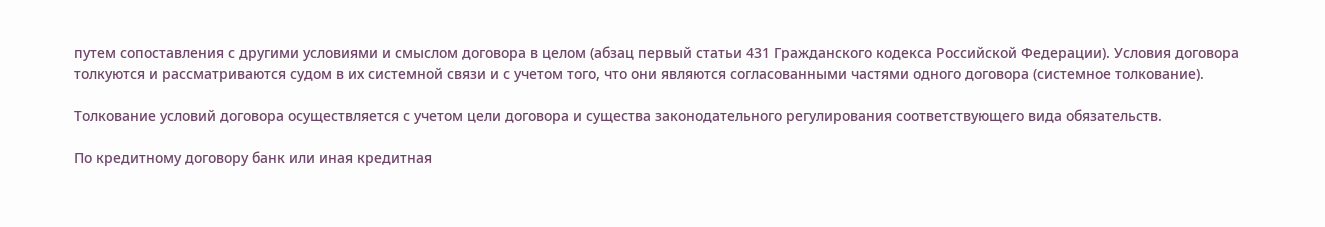путем сопоставления с другими условиями и смыслом договора в целом (абзац первый статьи 431 Гражданского кодекса Российской Федерации). Условия договора толкуются и рассматриваются судом в их системной связи и с учетом того, что они являются согласованными частями одного договора (системное толкование).

Толкование условий договора осуществляется с учетом цели договора и существа законодательного регулирования соответствующего вида обязательств.

По кредитному договору банк или иная кредитная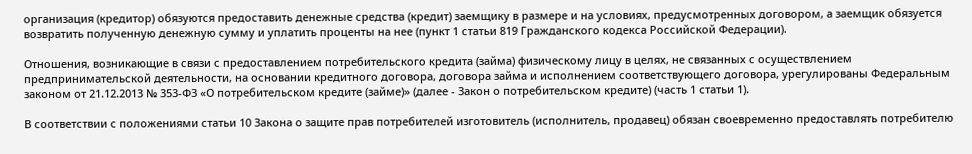организация (кредитор) обязуются предоставить денежные средства (кредит) заемщику в размере и на условиях, предусмотренных договором, а заемщик обязуется возвратить полученную денежную сумму и уплатить проценты на нее (пункт 1 статьи 819 Гражданского кодекса Российской Федерации).

Отношения, возникающие в связи с предоставлением потребительского кредита (займа) физическому лицу в целях, не связанных с осуществлением предпринимательской деятельности, на основании кредитного договора, договора займа и исполнением соответствующего договора, урегулированы Федеральным законом от 21.12.2013 № 353-ФЗ «О потребительском кредите (займе)» (далее - Закон о потребительском кредите) (часть 1 статьи 1).

В соответствии с положениями статьи 10 Закона о защите прав потребителей изготовитель (исполнитель, продавец) обязан своевременно предоставлять потребителю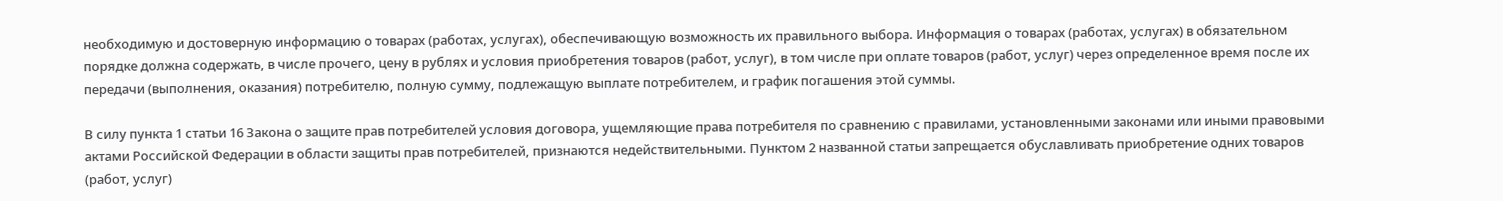необходимую и достоверную информацию о товарах (работах, услугах), обеспечивающую возможность их правильного выбора. Информация о товарах (работах, услугах) в обязательном порядке должна содержать, в числе прочего, цену в рублях и условия приобретения товаров (работ, услуг), в том числе при оплате товаров (работ, услуг) через определенное время после их передачи (выполнения, оказания) потребителю, полную сумму, подлежащую выплате потребителем, и график погашения этой суммы.

В силу пункта 1 статьи 16 Закона о защите прав потребителей условия договора, ущемляющие права потребителя по сравнению с правилами, установленными законами или иными правовыми актами Российской Федерации в области защиты прав потребителей, признаются недействительными. Пунктом 2 названной статьи запрещается обуславливать приобретение одних товаров (работ, услуг)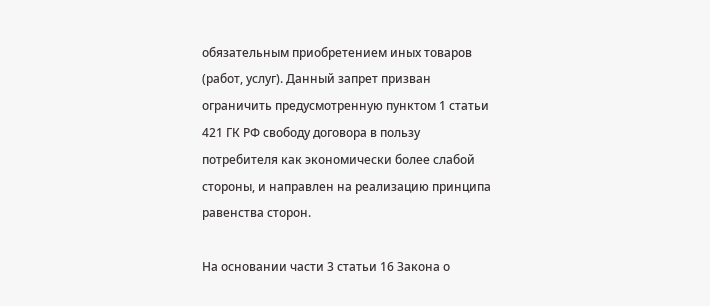обязательным приобретением иных товаров (работ, услуг). Данный запрет призван ограничить предусмотренную пунктом 1 статьи 421 ГК РФ свободу договора в пользу потребителя как экономически более слабой стороны, и направлен на реализацию принципа равенства сторон.

На основании части 3 статьи 16 Закона о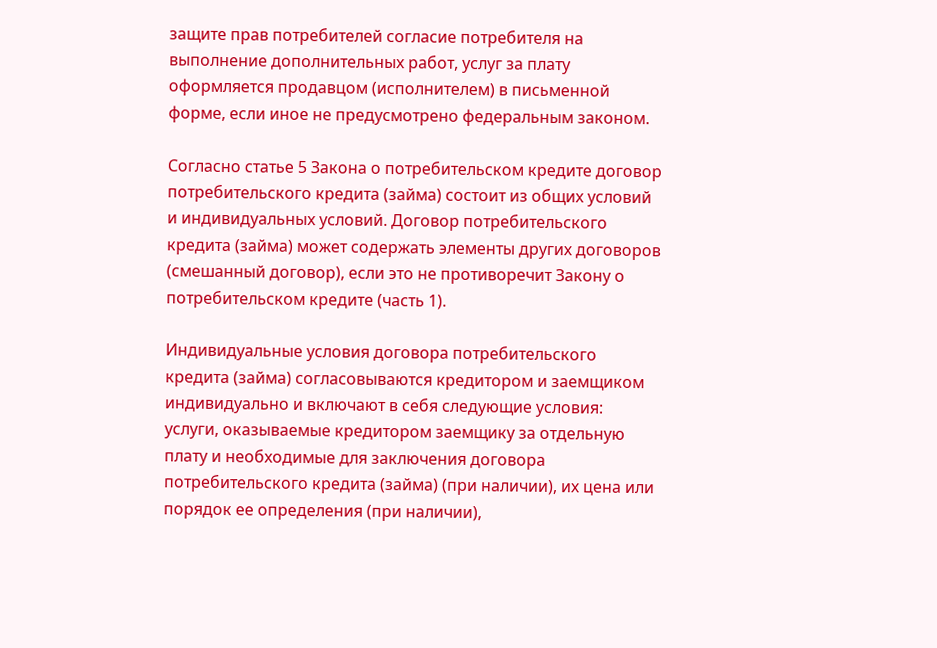защите прав потребителей согласие потребителя на выполнение дополнительных работ, услуг за плату оформляется продавцом (исполнителем) в письменной форме, если иное не предусмотрено федеральным законом.

Согласно статье 5 Закона о потребительском кредите договор потребительского кредита (займа) состоит из общих условий и индивидуальных условий. Договор потребительского кредита (займа) может содержать элементы других договоров (смешанный договор), если это не противоречит Закону о потребительском кредите (часть 1).

Индивидуальные условия договора потребительского кредита (займа) согласовываются кредитором и заемщиком индивидуально и включают в себя следующие условия: услуги, оказываемые кредитором заемщику за отдельную плату и необходимые для заключения договора потребительского кредита (займа) (при наличии), их цена или порядок ее определения (при наличии),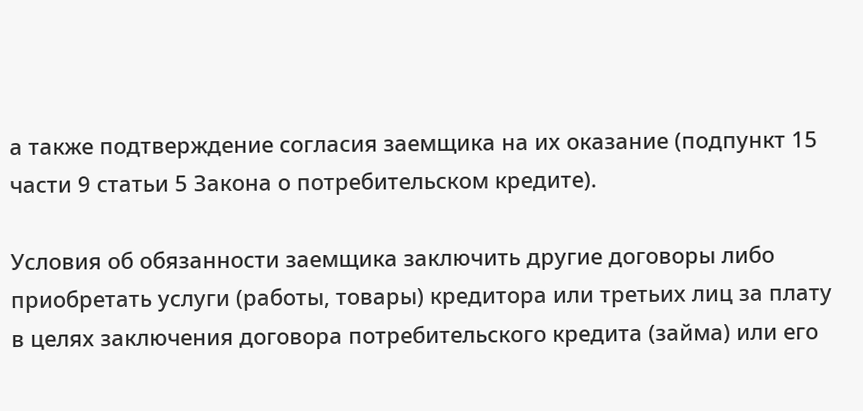а также подтверждение согласия заемщика на их оказание (подпункт 15 части 9 статьи 5 Закона о потребительском кредите).

Условия об обязанности заемщика заключить другие договоры либо приобретать услуги (работы, товары) кредитора или третьих лиц за плату в целях заключения договора потребительского кредита (займа) или его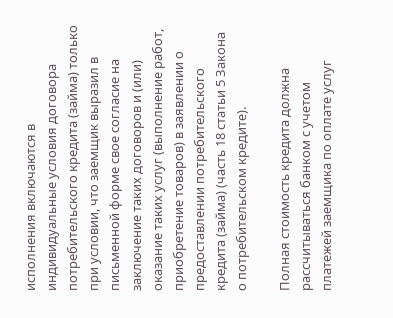исполнения включаются в индивидуальные условия договора потребительского кредита (займа) только при условии, что заемщик выразил в письменной форме свое согласие на заключение таких договоров и (или) оказание таких услуг (выполнение работ, приобретение товаров) в заявлении о предоставлении потребительского кредита (займа) (часть 18 статьи 5 Закона о потребительском кредите).

Полная стоимость кредита должна рассчитываться банком с учетом платежей заемщика по оплате услуг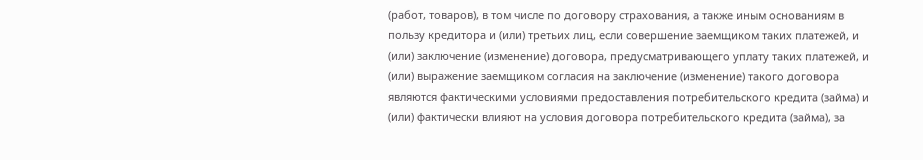(работ, товаров), в том числе по договору страхования, а также иным основаниям в пользу кредитора и (или) третьих лиц, если совершение заемщиком таких платежей, и (или) заключение (изменение) договора, предусматривающего уплату таких платежей, и (или) выражение заемщиком согласия на заключение (изменение) такого договора являются фактическими условиями предоставления потребительского кредита (займа) и (или) фактически влияют на условия договора потребительского кредита (займа), за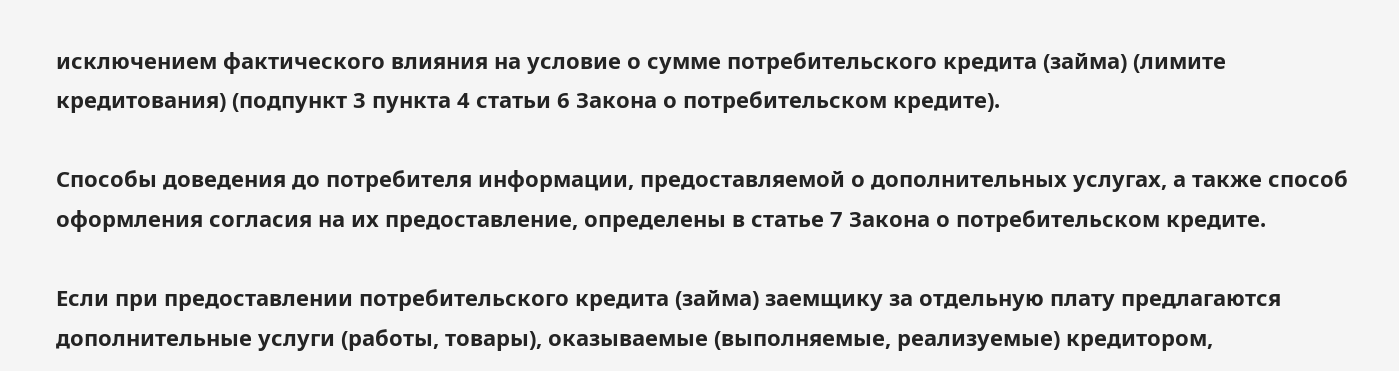исключением фактического влияния на условие о сумме потребительского кредита (займа) (лимите кредитования) (подпункт 3 пункта 4 статьи 6 Закона о потребительском кредите).

Способы доведения до потребителя информации, предоставляемой о дополнительных услугах, а также способ оформления согласия на их предоставление, определены в статье 7 Закона о потребительском кредите.

Если при предоставлении потребительского кредита (займа) заемщику за отдельную плату предлагаются дополнительные услуги (работы, товары), оказываемые (выполняемые, реализуемые) кредитором,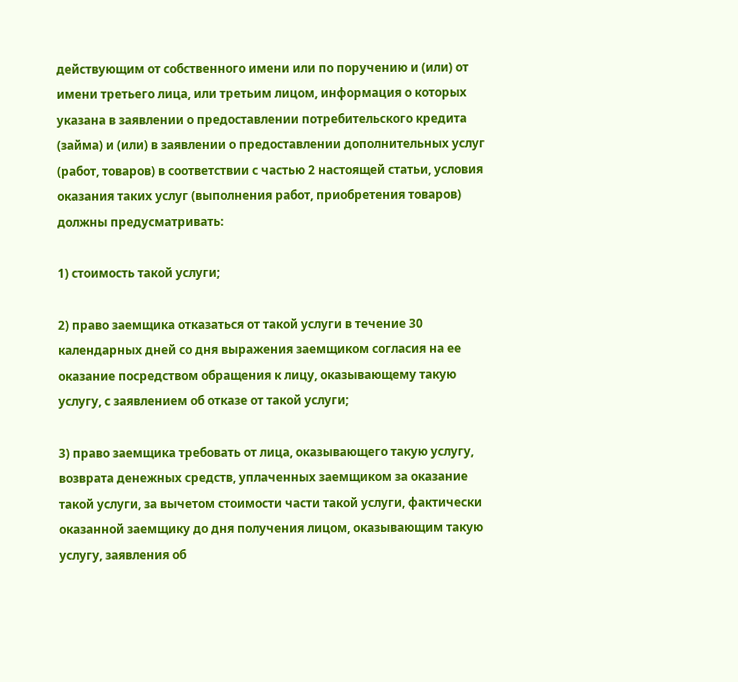действующим от собственного имени или по поручению и (или) от имени третьего лица, или третьим лицом, информация о которых указана в заявлении о предоставлении потребительского кредита (займа) и (или) в заявлении о предоставлении дополнительных услуг (работ, товаров) в соответствии с частью 2 настоящей статьи, условия оказания таких услуг (выполнения работ, приобретения товаров) должны предусматривать:

1) стоимость такой услуги;

2) право заемщика отказаться от такой услуги в течение 30 календарных дней со дня выражения заемщиком согласия на ее оказание посредством обращения к лицу, оказывающему такую услугу, с заявлением об отказе от такой услуги;

3) право заемщика требовать от лица, оказывающего такую услугу, возврата денежных средств, уплаченных заемщиком за оказание такой услуги, за вычетом стоимости части такой услуги, фактически оказанной заемщику до дня получения лицом, оказывающим такую услугу, заявления об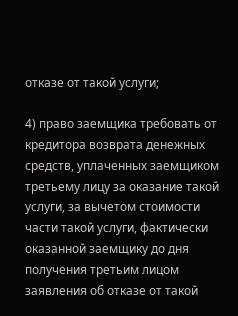отказе от такой услуги;

4) право заемщика требовать от кредитора возврата денежных средств, уплаченных заемщиком третьему лицу за оказание такой услуги, за вычетом стоимости части такой услуги, фактически оказанной заемщику до дня получения третьим лицом заявления об отказе от такой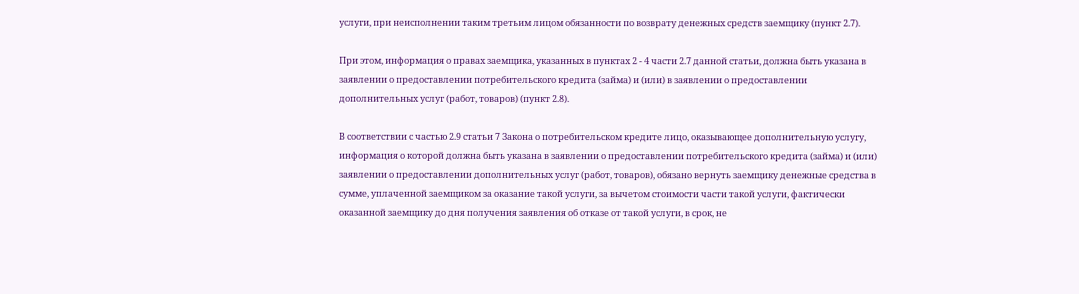услуги, при неисполнении таким третьим лицом обязанности по возврату денежных средств заемщику (пункт 2.7).

При этом, информация о правах заемщика, указанных в пунктах 2 - 4 части 2.7 данной статьи, должна быть указана в заявлении о предоставлении потребительского кредита (займа) и (или) в заявлении о предоставлении дополнительных услуг (работ, товаров) (пункт 2.8).

В соответствии с частью 2.9 статьи 7 Закона о потребительском кредите лицо, оказывающее дополнительную услугу, информация о которой должна быть указана в заявлении о предоставлении потребительского кредита (займа) и (или) заявлении о предоставлении дополнительных услуг (работ, товаров), обязано вернуть заемщику денежные средства в сумме, уплаченной заемщиком за оказание такой услуги, за вычетом стоимости части такой услуги, фактически оказанной заемщику до дня получения заявления об отказе от такой услуги, в срок, не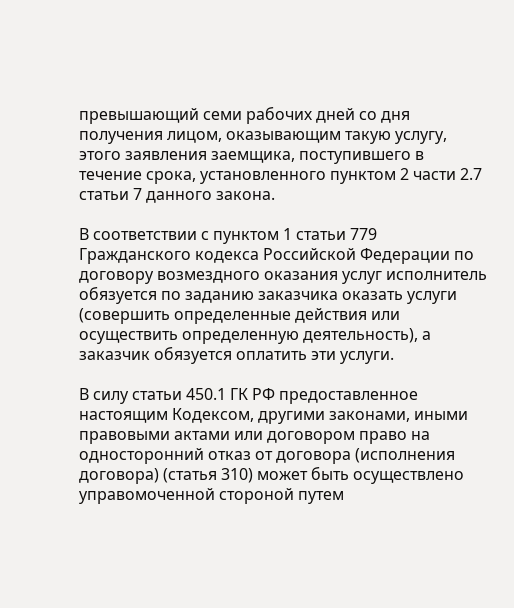превышающий семи рабочих дней со дня получения лицом, оказывающим такую услугу, этого заявления заемщика, поступившего в течение срока, установленного пунктом 2 части 2.7 статьи 7 данного закона.

В соответствии с пунктом 1 статьи 779 Гражданского кодекса Российской Федерации по договору возмездного оказания услуг исполнитель обязуется по заданию заказчика оказать услуги (совершить определенные действия или осуществить определенную деятельность), а заказчик обязуется оплатить эти услуги.

В силу статьи 450.1 ГК РФ предоставленное настоящим Кодексом, другими законами, иными правовыми актами или договором право на односторонний отказ от договора (исполнения договора) (статья 310) может быть осуществлено управомоченной стороной путем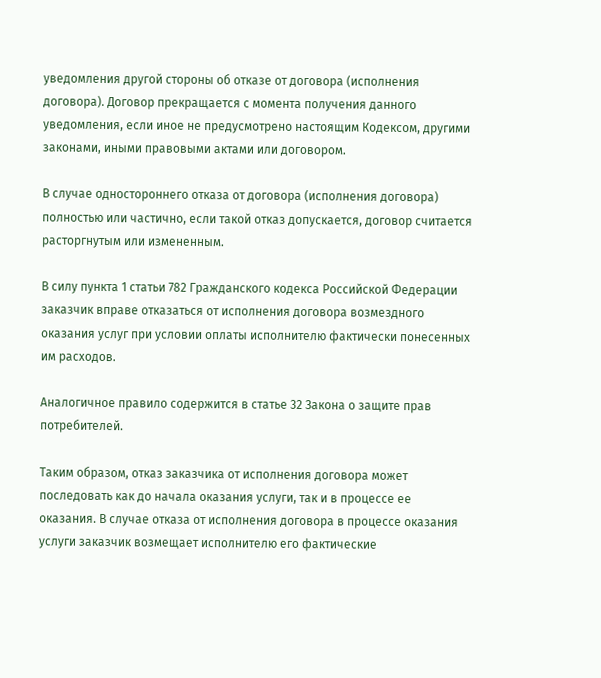уведомления другой стороны об отказе от договора (исполнения договора). Договор прекращается с момента получения данного уведомления, если иное не предусмотрено настоящим Кодексом, другими законами, иными правовыми актами или договором.

В случае одностороннего отказа от договора (исполнения договора) полностью или частично, если такой отказ допускается, договор считается расторгнутым или измененным.

В силу пункта 1 статьи 782 Гражданского кодекса Российской Федерации заказчик вправе отказаться от исполнения договора возмездного оказания услуг при условии оплаты исполнителю фактически понесенных им расходов.

Аналогичное правило содержится в статье 32 Закона о защите прав потребителей.

Таким образом, отказ заказчика от исполнения договора может последовать как до начала оказания услуги, так и в процессе ее оказания. В случае отказа от исполнения договора в процессе оказания услуги заказчик возмещает исполнителю его фактические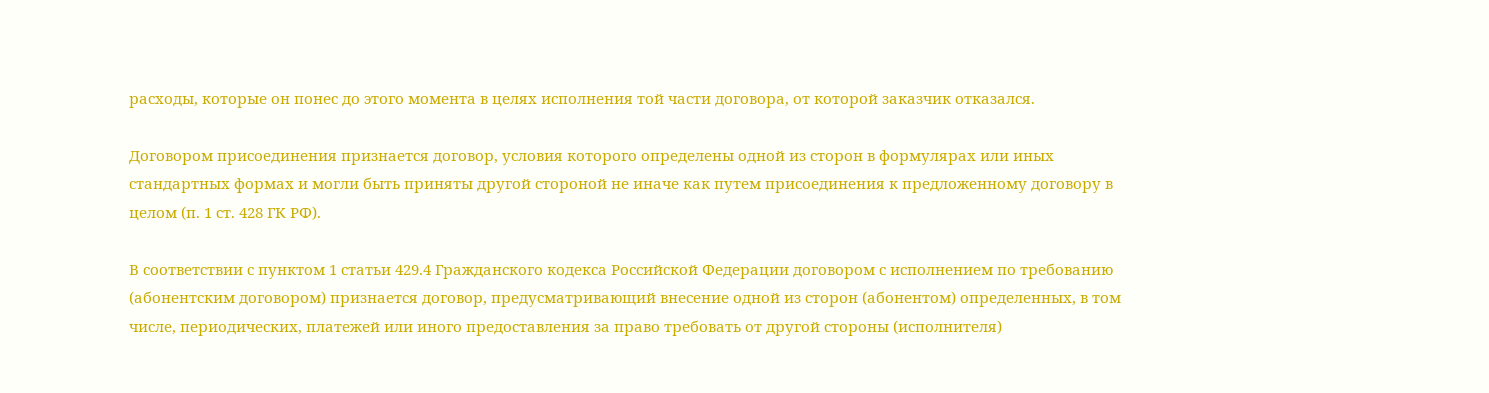расходы, которые он понес до этого момента в целях исполнения той части договора, от которой заказчик отказался.

Договором присоединения признается договор, условия которого определены одной из сторон в формулярах или иных стандартных формах и могли быть приняты другой стороной не иначе как путем присоединения к предложенному договору в целом (п. 1 ст. 428 ГК РФ).

В соответствии с пунктом 1 статьи 429.4 Гражданского кодекса Российской Федерации договором с исполнением по требованию (абонентским договором) признается договор, предусматривающий внесение одной из сторон (абонентом) определенных, в том числе, периодических, платежей или иного предоставления за право требовать от другой стороны (исполнителя)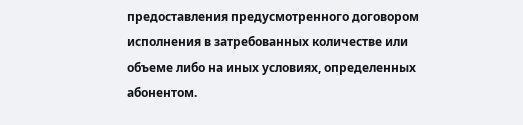предоставления предусмотренного договором исполнения в затребованных количестве или объеме либо на иных условиях, определенных абонентом.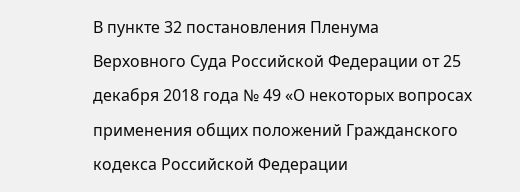В пункте 32 постановления Пленума Верховного Суда Российской Федерации от 25 декабря 2018 года № 49 «О некоторых вопросах применения общих положений Гражданского кодекса Российской Федерации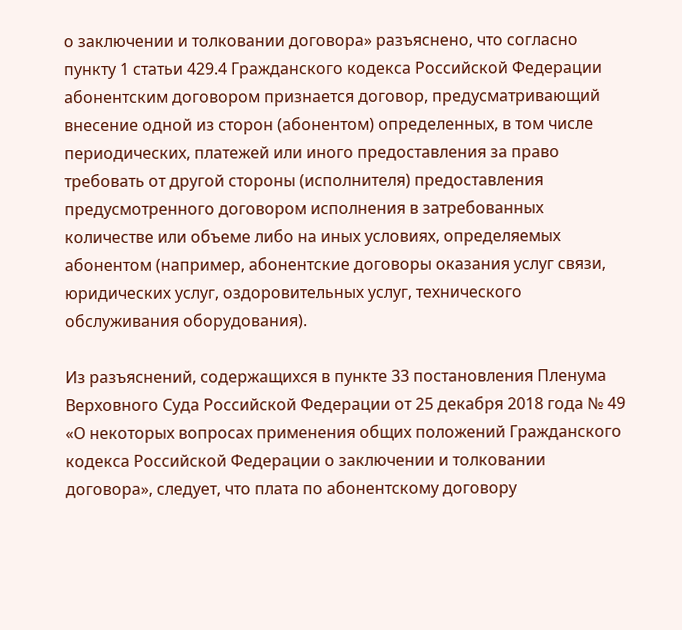о заключении и толковании договора» разъяснено, что согласно пункту 1 статьи 429.4 Гражданского кодекса Российской Федерации абонентским договором признается договор, предусматривающий внесение одной из сторон (абонентом) определенных, в том числе периодических, платежей или иного предоставления за право требовать от другой стороны (исполнителя) предоставления предусмотренного договором исполнения в затребованных количестве или объеме либо на иных условиях, определяемых абонентом (например, абонентские договоры оказания услуг связи, юридических услуг, оздоровительных услуг, технического обслуживания оборудования).

Из разъяснений, содержащихся в пункте 33 постановления Пленума Верховного Суда Российской Федерации от 25 декабря 2018 года № 49 «О некоторых вопросах применения общих положений Гражданского кодекса Российской Федерации о заключении и толковании договора», следует, что плата по абонентскому договору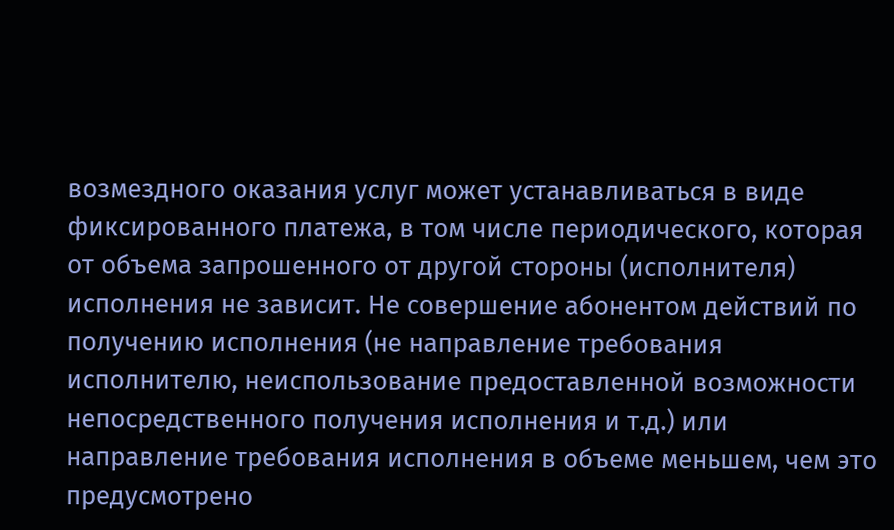возмездного оказания услуг может устанавливаться в виде фиксированного платежа, в том числе периодического, которая от объема запрошенного от другой стороны (исполнителя) исполнения не зависит. Не совершение абонентом действий по получению исполнения (не направление требования исполнителю, неиспользование предоставленной возможности непосредственного получения исполнения и т.д.) или направление требования исполнения в объеме меньшем, чем это предусмотрено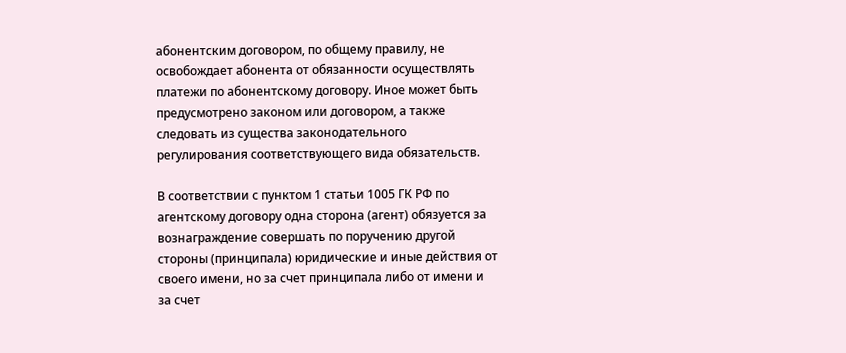абонентским договором, по общему правилу, не освобождает абонента от обязанности осуществлять платежи по абонентскому договору. Иное может быть предусмотрено законом или договором, а также следовать из существа законодательного регулирования соответствующего вида обязательств.

В соответствии с пунктом 1 статьи 1005 ГК РФ по агентскому договору одна сторона (агент) обязуется за вознаграждение совершать по поручению другой стороны (принципала) юридические и иные действия от своего имени, но за счет принципала либо от имени и за счет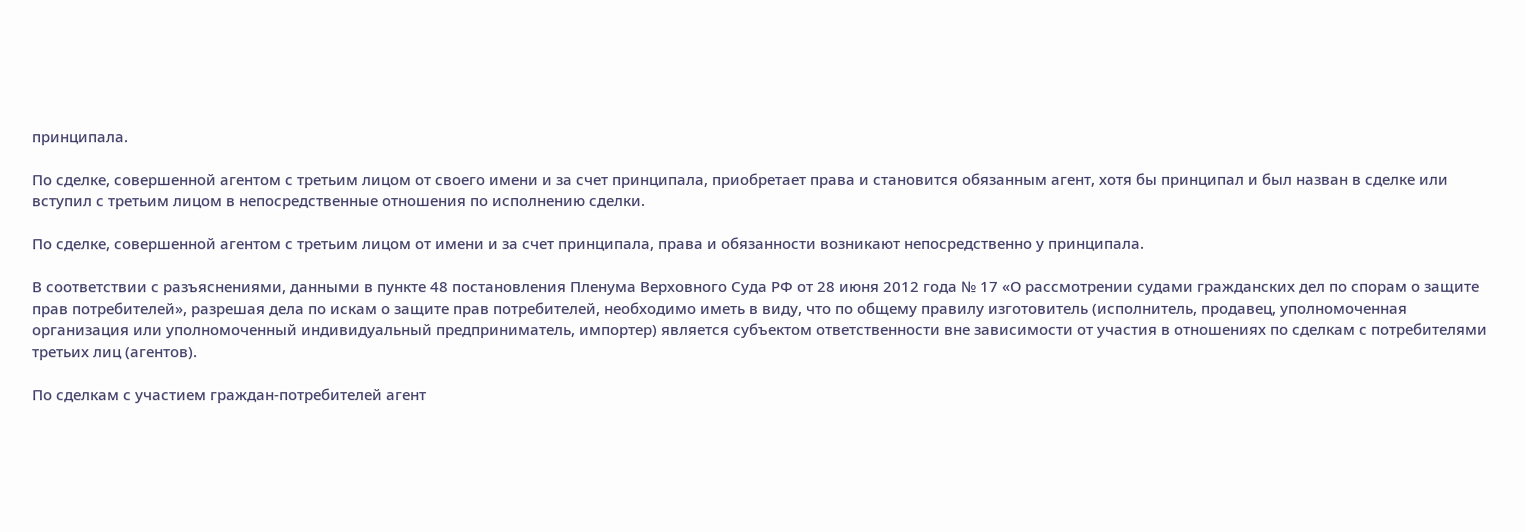принципала.

По сделке, совершенной агентом с третьим лицом от своего имени и за счет принципала, приобретает права и становится обязанным агент, хотя бы принципал и был назван в сделке или вступил с третьим лицом в непосредственные отношения по исполнению сделки.

По сделке, совершенной агентом с третьим лицом от имени и за счет принципала, права и обязанности возникают непосредственно у принципала.

В соответствии с разъяснениями, данными в пункте 48 постановления Пленума Верховного Суда РФ от 28 июня 2012 года № 17 «О рассмотрении судами гражданских дел по спорам о защите прав потребителей», разрешая дела по искам о защите прав потребителей, необходимо иметь в виду, что по общему правилу изготовитель (исполнитель, продавец, уполномоченная организация или уполномоченный индивидуальный предприниматель, импортер) является субъектом ответственности вне зависимости от участия в отношениях по сделкам с потребителями третьих лиц (агентов).

По сделкам с участием граждан-потребителей агент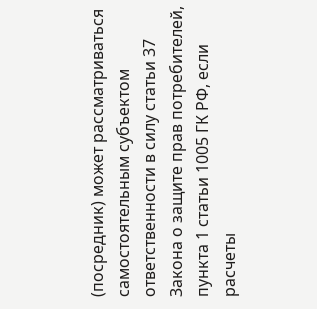(посредник) может рассматриваться самостоятельным субъектом ответственности в силу статьи 37 Закона о защите прав потребителей, пункта 1 статьи 1005 ГК РФ, если расчеты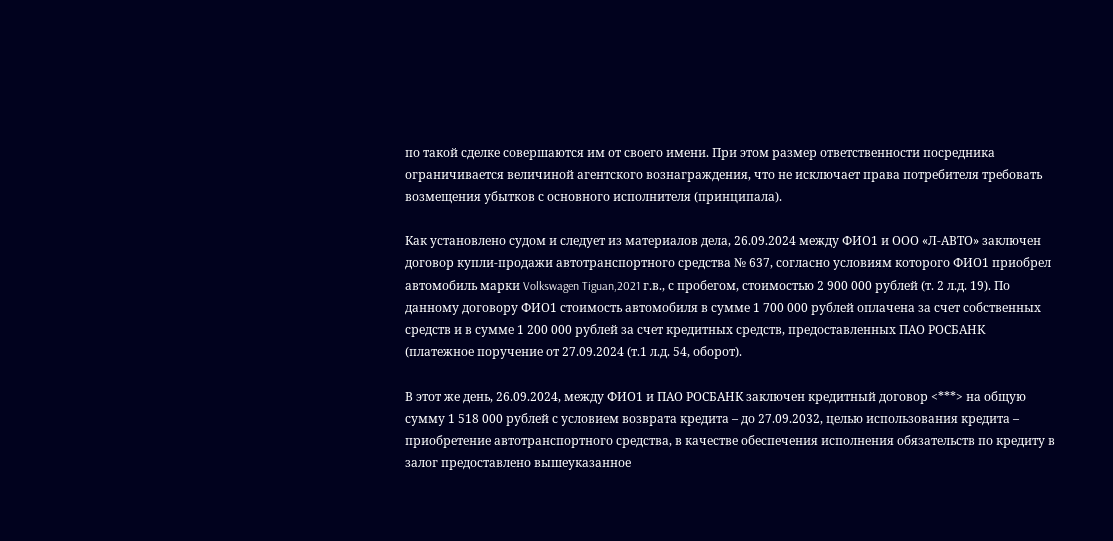по такой сделке совершаются им от своего имени. При этом размер ответственности посредника ограничивается величиной агентского вознаграждения, что не исключает права потребителя требовать возмещения убытков с основного исполнителя (принципала).

Как установлено судом и следует из материалов дела, 26.09.2024 между ФИО1 и ООО «Л-АВТО» заключен договор купли-продажи автотранспортного средства № 637, согласно условиям которого ФИО1 приобрел автомобиль марки Volkswagen Tiguan,2021 г.в., с пробегом, стоимостью 2 900 000 рублей (т. 2 л.д. 19). По данному договору ФИО1 стоимость автомобиля в сумме 1 700 000 рублей оплачена за счет собственных средств и в сумме 1 200 000 рублей за счет кредитных средств, предоставленных ПАО РОСБАНК (платежное поручение от 27.09.2024 (т.1 л.д. 54, оборот).

В этот же день, 26.09.2024, между ФИО1 и ПАО РОСБАНК заключен кредитный договор <***> на общую сумму 1 518 000 рублей с условием возврата кредита – до 27.09.2032, целью использования кредита – приобретение автотранспортного средства, в качестве обеспечения исполнения обязательств по кредиту в залог предоставлено вышеуказанное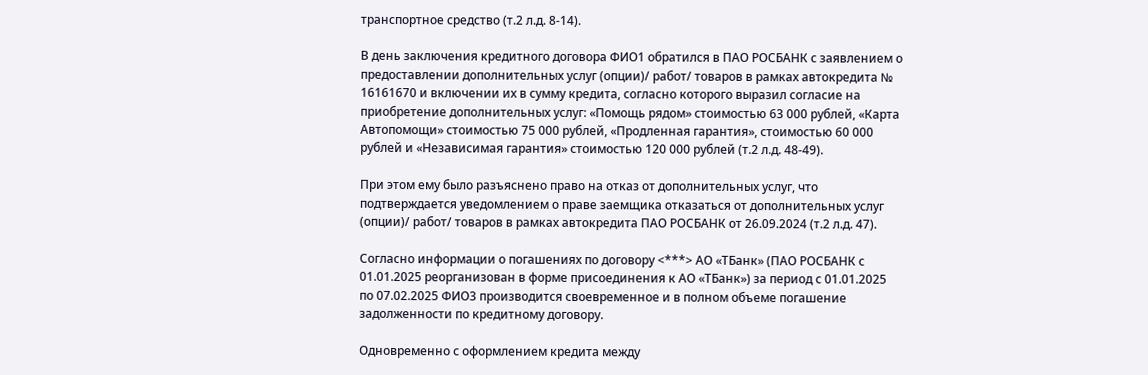транспортное средство (т.2 л.д. 8-14).

В день заключения кредитного договора ФИО1 обратился в ПАО РОСБАНК с заявлением о предоставлении дополнительных услуг (опции)/ работ/ товаров в рамках автокредита № 16161670 и включении их в сумму кредита, согласно которого выразил согласие на приобретение дополнительных услуг: «Помощь рядом» стоимостью 63 000 рублей, «Карта Автопомощи» стоимостью 75 000 рублей, «Продленная гарантия», стоимостью 60 000 рублей и «Независимая гарантия» стоимостью 120 000 рублей (т.2 л.д. 48-49).

При этом ему было разъяснено право на отказ от дополнительных услуг, что подтверждается уведомлением о праве заемщика отказаться от дополнительных услуг (опции)/ работ/ товаров в рамках автокредита ПАО РОСБАНК от 26.09.2024 (т.2 л.д. 47).

Согласно информации о погашениях по договору <***> АО «ТБанк» (ПАО РОСБАНК с 01.01.2025 реорганизован в форме присоединения к АО «ТБанк») за период с 01.01.2025 по 07.02.2025 ФИО3 производится своевременное и в полном объеме погашение задолженности по кредитному договору.

Одновременно с оформлением кредита между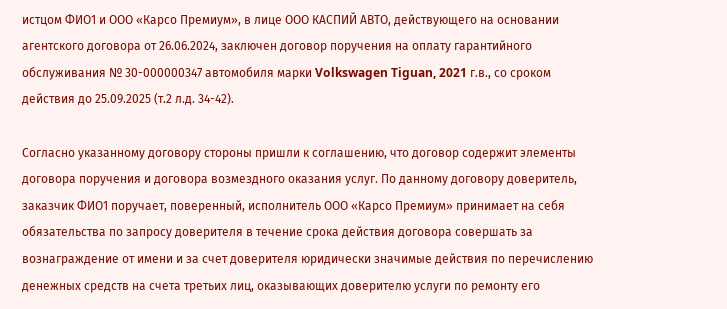истцом ФИО1 и ООО «Карсо Премиум», в лице ООО КАСПИЙ АВТО, действующего на основании агентского договора от 26.06.2024, заключен договор поручения на оплату гарантийного обслуживания № 30-000000347 автомобиля марки Volkswagen Tiguan, 2021 г.в., со сроком действия до 25.09.2025 (т.2 л.д. 34-42).

Согласно указанному договору стороны пришли к соглашению, что договор содержит элементы договора поручения и договора возмездного оказания услуг. По данному договору доверитель, заказчик ФИО1 поручает, поверенный, исполнитель ООО «Карсо Премиум» принимает на себя обязательства по запросу доверителя в течение срока действия договора совершать за вознаграждение от имени и за счет доверителя юридически значимые действия по перечислению денежных средств на счета третьих лиц, оказывающих доверителю услуги по ремонту его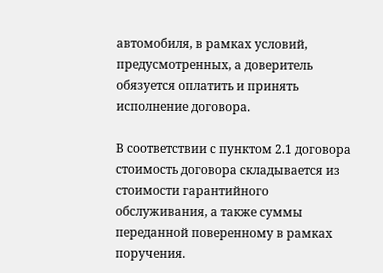автомобиля, в рамках условий, предусмотренных, а доверитель обязуется оплатить и принять исполнение договора.

В соответствии с пунктом 2.1 договора стоимость договора складывается из стоимости гарантийного обслуживания, а также суммы переданной поверенному в рамках поручения.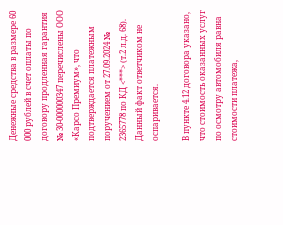Денежные средства в размере 60 000 рублей в счет оплаты по договору продленная гарантия № 30-000000347 перечислены ООО «Карсо Премиум», что подтверждается платежным поручением от 27.09.2024 № 2365778 по КД <***> (т.2 л.д. 68). Данный факт ответчиком не оспаривается.

В пункте 4.12 договора указано, что стоимость оказанных услуг по осмотру автомобиля равна стоимости платежа,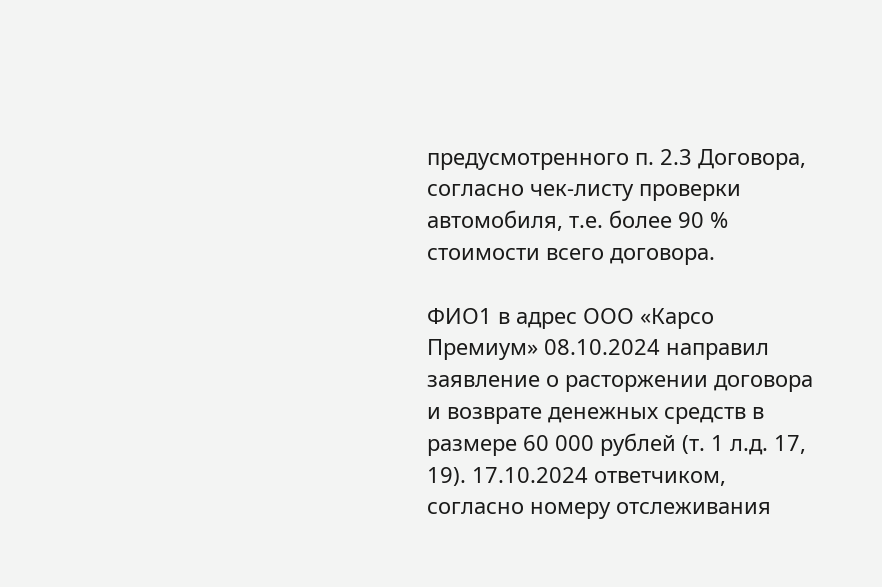предусмотренного п. 2.3 Договора, согласно чек-листу проверки автомобиля, т.е. более 90 % стоимости всего договора.

ФИО1 в адрес ООО «Карсо Премиум» 08.10.2024 направил заявление о расторжении договора и возврате денежных средств в размере 60 000 рублей (т. 1 л.д. 17, 19). 17.10.2024 ответчиком, согласно номеру отслеживания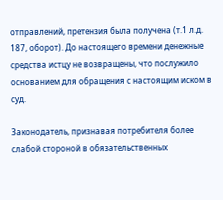отправлений, претензия была получена (т.1 л.д. 187, оборот). До настоящего времени денежные средства истцу не возвращены, что послужило основанием для обращения с настоящим иском в суд.

Законодатель, признавая потребителя более слабой стороной в обязательственных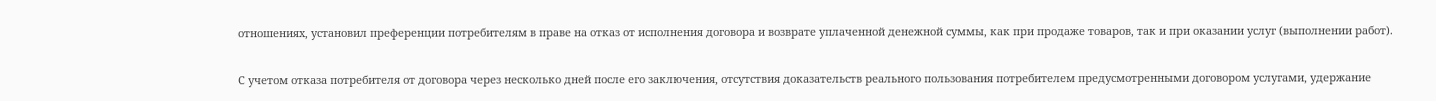отношениях, установил преференции потребителям в праве на отказ от исполнения договора и возврате уплаченной денежной суммы, как при продаже товаров, так и при оказании услуг (выполнении работ).

С учетом отказа потребителя от договора через несколько дней после его заключения, отсутствия доказательств реального пользования потребителем предусмотренными договором услугами, удержание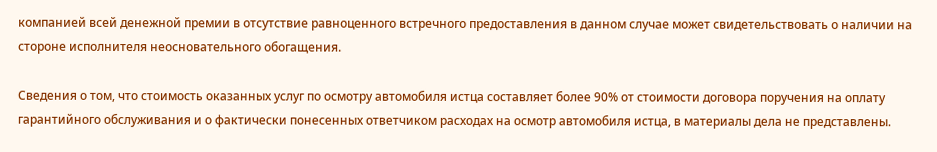компанией всей денежной премии в отсутствие равноценного встречного предоставления в данном случае может свидетельствовать о наличии на стороне исполнителя неосновательного обогащения.

Сведения о том, что стоимость оказанных услуг по осмотру автомобиля истца составляет более 90% от стоимости договора поручения на оплату гарантийного обслуживания и о фактически понесенных ответчиком расходах на осмотр автомобиля истца, в материалы дела не представлены.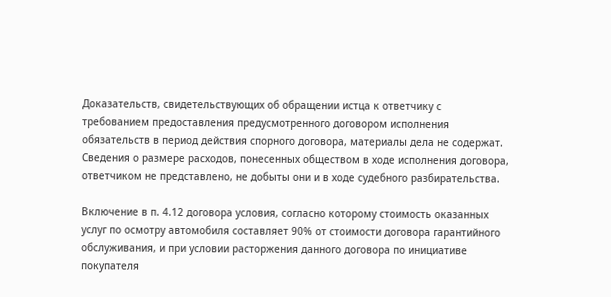Доказательств, свидетельствующих об обращении истца к ответчику с требованием предоставления предусмотренного договором исполнения обязательств в период действия спорного договора, материалы дела не содержат. Сведения о размере расходов, понесенных обществом в ходе исполнения договора, ответчиком не представлено, не добыты они и в ходе судебного разбирательства.

Включение в п. 4.12 договора условия, согласно которому стоимость оказанных услуг по осмотру автомобиля составляет 90% от стоимости договора гарантийного обслуживания, и при условии расторжения данного договора по инициативе покупателя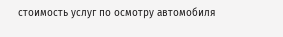стоимость услуг по осмотру автомобиля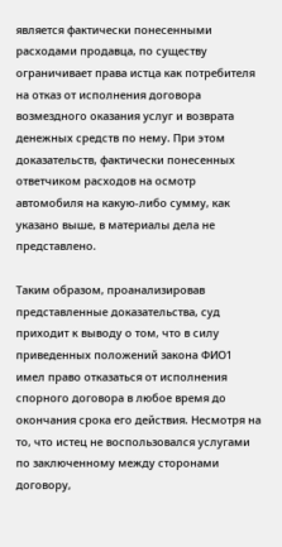является фактически понесенными расходами продавца, по существу ограничивает права истца как потребителя на отказ от исполнения договора возмездного оказания услуг и возврата денежных средств по нему. При этом доказательств, фактически понесенных ответчиком расходов на осмотр автомобиля на какую-либо сумму, как указано выше, в материалы дела не представлено.

Таким образом, проанализировав представленные доказательства, суд приходит к выводу о том, что в силу приведенных положений закона ФИО1 имел право отказаться от исполнения спорного договора в любое время до окончания срока его действия. Несмотря на то, что истец не воспользовался услугами по заключенному между сторонами договору,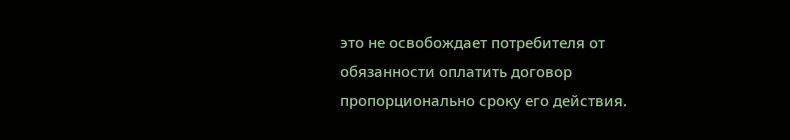это не освобождает потребителя от обязанности оплатить договор пропорционально сроку его действия.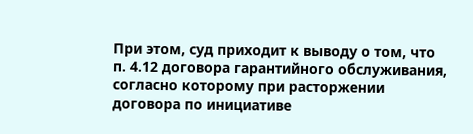При этом, суд приходит к выводу о том, что п. 4.12 договора гарантийного обслуживания, согласно которому при расторжении договора по инициативе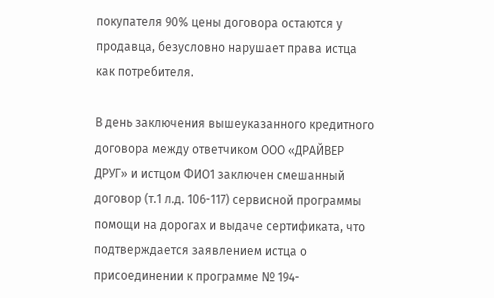покупателя 90% цены договора остаются у продавца, безусловно нарушает права истца как потребителя.

В день заключения вышеуказанного кредитного договора между ответчиком ООО «ДРАЙВЕР ДРУГ» и истцом ФИО1 заключен смешанный договор (т.1 л.д. 106-117) сервисной программы помощи на дорогах и выдаче сертификата, что подтверждается заявлением истца о присоединении к программе № 194-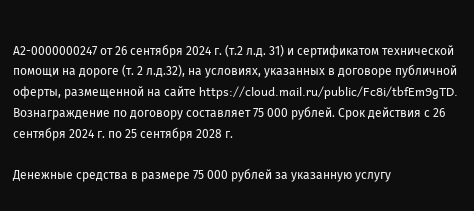А2-0000000247 от 26 сентября 2024 г. (т.2 л.д. 31) и сертификатом технической помощи на дороге (т. 2 л.д.32), на условиях, указанных в договоре публичной оферты, размещенной на сайте https://cloud.mail.ru/public/Fc8i/tbfEm9gTD. Вознаграждение по договору составляет 75 000 рублей. Срок действия с 26 сентября 2024 г. по 25 сентября 2028 г.

Денежные средства в размере 75 000 рублей за указанную услугу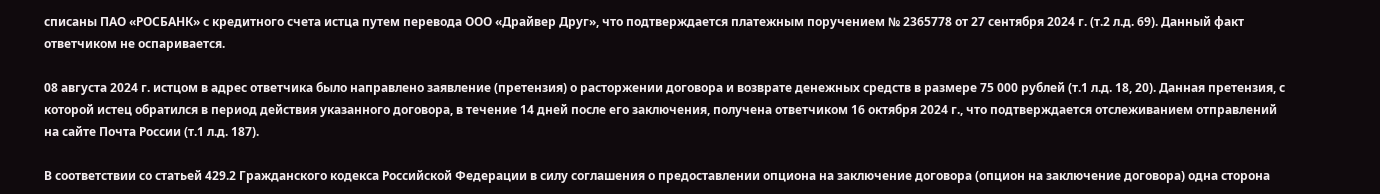списаны ПАО «РОСБАНК» с кредитного счета истца путем перевода ООО «Драйвер Друг», что подтверждается платежным поручением № 2365778 от 27 сентября 2024 г. (т.2 л.д. 69). Данный факт ответчиком не оспаривается.

08 августа 2024 г. истцом в адрес ответчика было направлено заявление (претензия) о расторжении договора и возврате денежных средств в размере 75 000 рублей (т.1 л.д. 18, 20). Данная претензия, с которой истец обратился в период действия указанного договора, в течение 14 дней после его заключения, получена ответчиком 16 октября 2024 г., что подтверждается отслеживанием отправлений на сайте Почта России (т.1 л.д. 187).

В соответствии со статьей 429.2 Гражданского кодекса Российской Федерации в силу соглашения о предоставлении опциона на заключение договора (опцион на заключение договора) одна сторона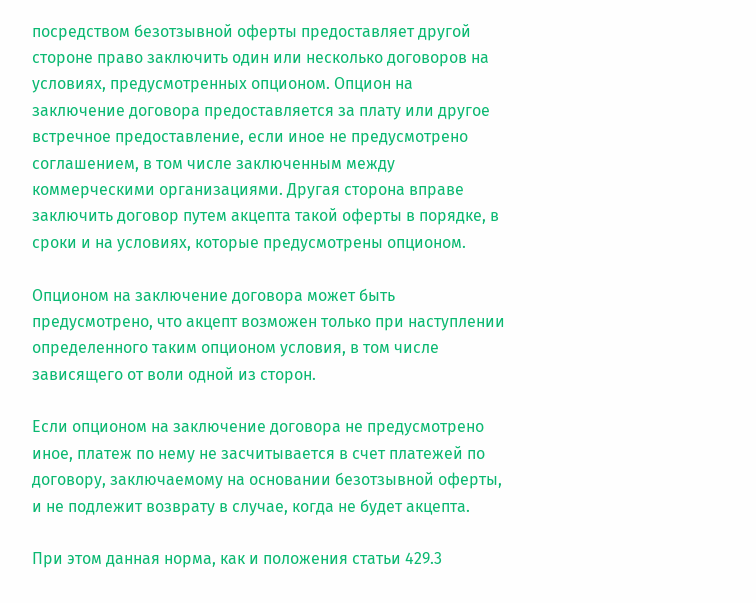посредством безотзывной оферты предоставляет другой стороне право заключить один или несколько договоров на условиях, предусмотренных опционом. Опцион на заключение договора предоставляется за плату или другое встречное предоставление, если иное не предусмотрено соглашением, в том числе заключенным между коммерческими организациями. Другая сторона вправе заключить договор путем акцепта такой оферты в порядке, в сроки и на условиях, которые предусмотрены опционом.

Опционом на заключение договора может быть предусмотрено, что акцепт возможен только при наступлении определенного таким опционом условия, в том числе зависящего от воли одной из сторон.

Если опционом на заключение договора не предусмотрено иное, платеж по нему не засчитывается в счет платежей по договору, заключаемому на основании безотзывной оферты, и не подлежит возврату в случае, когда не будет акцепта.

При этом данная норма, как и положения статьи 429.3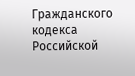Гражданского кодекса Российской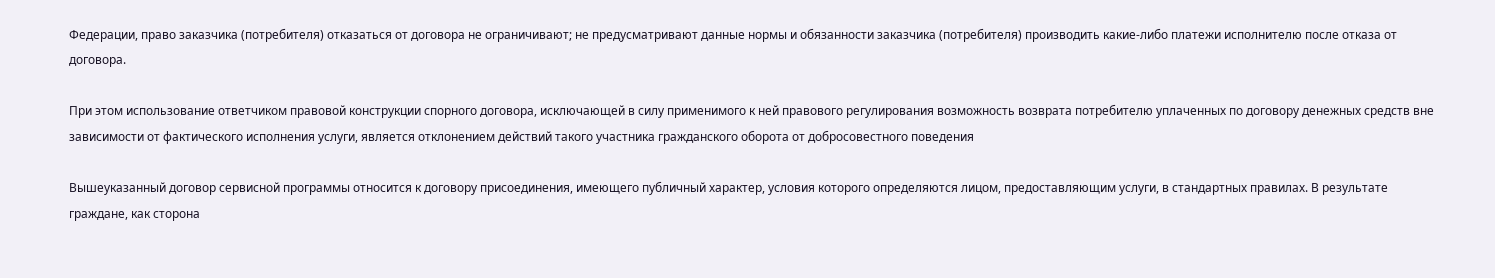Федерации, право заказчика (потребителя) отказаться от договора не ограничивают; не предусматривают данные нормы и обязанности заказчика (потребителя) производить какие-либо платежи исполнителю после отказа от договора.

При этом использование ответчиком правовой конструкции спорного договора, исключающей в силу применимого к ней правового регулирования возможность возврата потребителю уплаченных по договору денежных средств вне зависимости от фактического исполнения услуги, является отклонением действий такого участника гражданского оборота от добросовестного поведения

Вышеуказанный договор сервисной программы относится к договору присоединения, имеющего публичный характер, условия которого определяются лицом, предоставляющим услуги, в стандартных правилах. В результате граждане, как сторона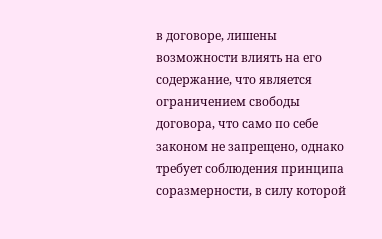в договоре, лишены возможности влиять на его содержание, что является ограничением свободы договора, что само по себе законом не запрещено, однако требует соблюдения принципа соразмерности, в силу которой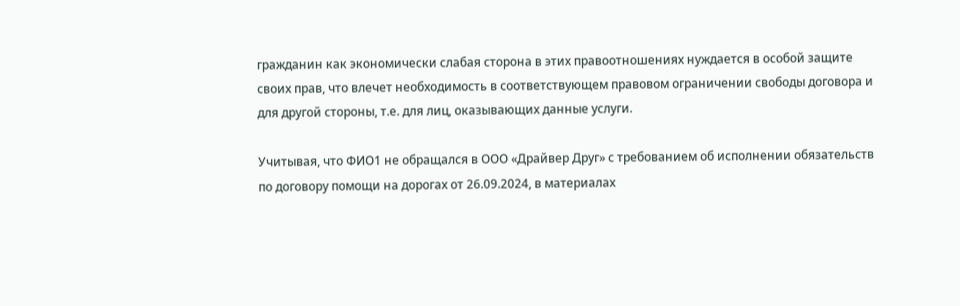гражданин как экономически слабая сторона в этих правоотношениях нуждается в особой защите своих прав, что влечет необходимость в соответствующем правовом ограничении свободы договора и для другой стороны, т.е. для лиц, оказывающих данные услуги.

Учитывая, что ФИО1 не обращался в ООО «Драйвер Друг» с требованием об исполнении обязательств по договору помощи на дорогах от 26.09.2024, в материалах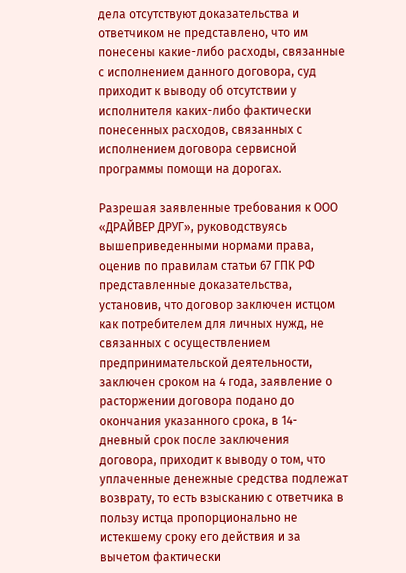дела отсутствуют доказательства и ответчиком не представлено, что им понесены какие-либо расходы, связанные с исполнением данного договора, суд приходит к выводу об отсутствии у исполнителя каких-либо фактически понесенных расходов, связанных с исполнением договора сервисной программы помощи на дорогах.

Разрешая заявленные требования к ООО «ДРАЙВЕР ДРУГ», руководствуясь вышеприведенными нормами права, оценив по правилам статьи 67 ГПК РФ представленные доказательства, установив, что договор заключен истцом как потребителем для личных нужд, не связанных с осуществлением предпринимательской деятельности, заключен сроком на 4 года, заявление о расторжении договора подано до окончания указанного срока, в 14-дневный срок после заключения договора, приходит к выводу о том, что уплаченные денежные средства подлежат возврату, то есть взысканию с ответчика в пользу истца пропорционально не истекшему сроку его действия и за вычетом фактически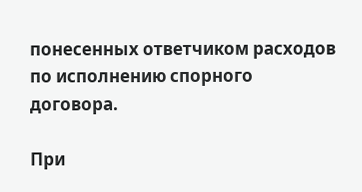понесенных ответчиком расходов по исполнению спорного договора.

При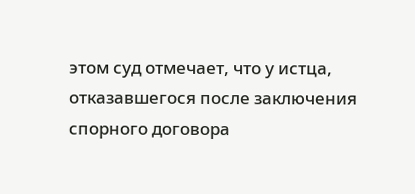этом суд отмечает, что у истца, отказавшегося после заключения спорного договора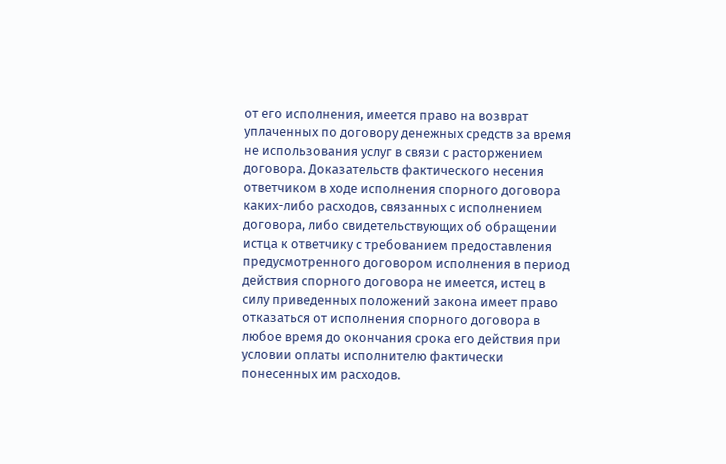от его исполнения, имеется право на возврат уплаченных по договору денежных средств за время не использования услуг в связи с расторжением договора. Доказательств фактического несения ответчиком в ходе исполнения спорного договора каких-либо расходов, связанных с исполнением договора, либо свидетельствующих об обращении истца к ответчику с требованием предоставления предусмотренного договором исполнения в период действия спорного договора не имеется, истец в силу приведенных положений закона имеет право отказаться от исполнения спорного договора в любое время до окончания срока его действия при условии оплаты исполнителю фактически понесенных им расходов.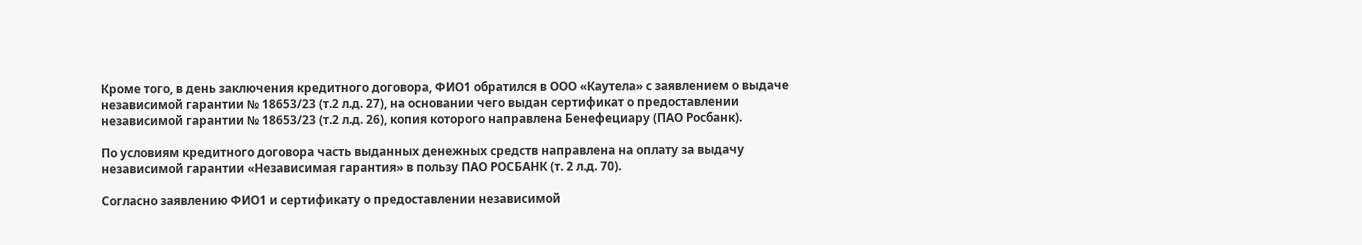Кроме того, в день заключения кредитного договора, ФИО1 обратился в ООО «Каутела» с заявлением о выдаче независимой гарантии № 18653/23 (т.2 л.д. 27), на основании чего выдан сертификат о предоставлении независимой гарантии № 18653/23 (т.2 л.д. 26), копия которого направлена Бенефециару (ПАО Росбанк).

По условиям кредитного договора часть выданных денежных средств направлена на оплату за выдачу независимой гарантии «Независимая гарантия» в пользу ПАО РОСБАНК (т. 2 л.д. 70).

Согласно заявлению ФИО1 и сертификату о предоставлении независимой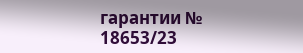гарантии № 18653/23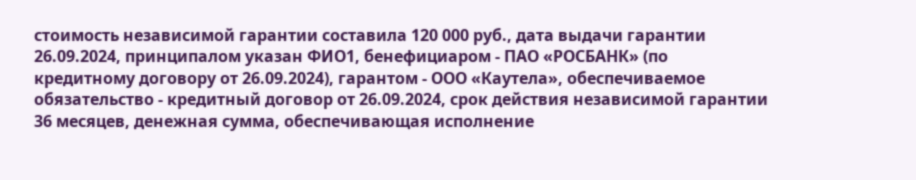стоимость независимой гарантии составила 120 000 руб., дата выдачи гарантии 26.09.2024, принципалом указан ФИО1, бенефициаром - ПАО «РОСБАНК» (по кредитному договору от 26.09.2024), гарантом - ООО «Каутела», обеспечиваемое обязательство - кредитный договор от 26.09.2024, срок действия независимой гарантии 36 месяцев, денежная сумма, обеспечивающая исполнение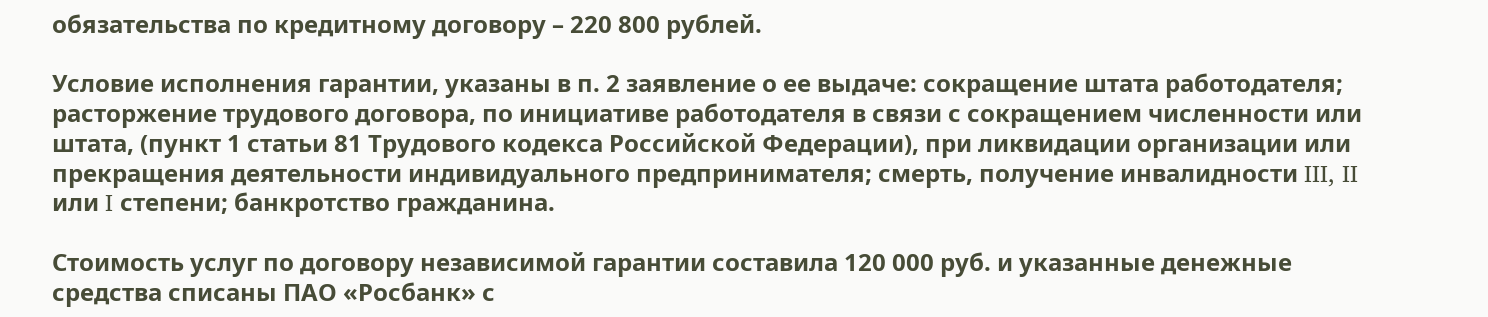обязательства по кредитному договору – 220 800 рублей.

Условие исполнения гарантии, указаны в п. 2 заявление о ее выдаче: сокращение штата работодателя; расторжение трудового договора, по инициативе работодателя в связи с сокращением численности или штата, (пункт 1 статьи 81 Трудового кодекса Российской Федерации), при ликвидации организации или прекращения деятельности индивидуального предпринимателя; смерть, получение инвалидности III, II или I степени; банкротство гражданина.

Стоимость услуг по договору независимой гарантии составила 120 000 руб. и указанные денежные средства списаны ПАО «Росбанк» с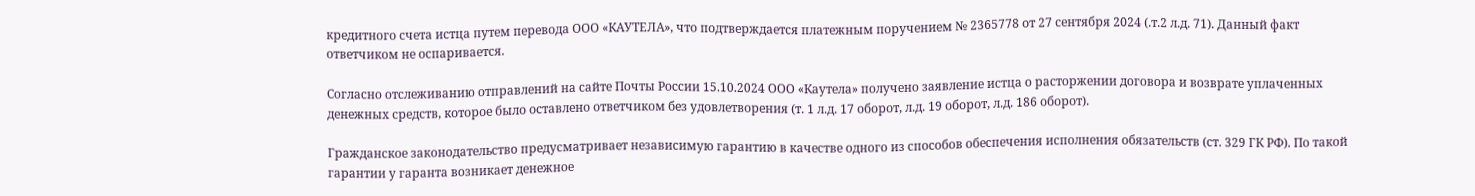кредитного счета истца путем перевода ООО «КАУТЕЛА», что подтверждается платежным поручением № 2365778 от 27 сентября 2024 (.т.2 л.д. 71). Данный факт ответчиком не оспаривается.

Согласно отслеживанию отправлений на сайте Почты России 15.10.2024 ООО «Каутела» получено заявление истца о расторжении договора и возврате уплаченных денежных средств, которое было оставлено ответчиком без удовлетворения (т. 1 л.д. 17 оборот, л.д. 19 оборот, л.д. 186 оборот).

Гражданское законодательство предусматривает независимую гарантию в качестве одного из способов обеспечения исполнения обязательств (ст. 329 ГК РФ). По такой гарантии у гаранта возникает денежное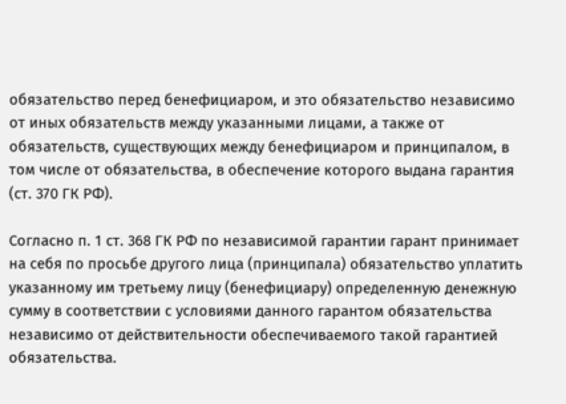обязательство перед бенефициаром, и это обязательство независимо от иных обязательств между указанными лицами, а также от обязательств, существующих между бенефициаром и принципалом, в том числе от обязательства, в обеспечение которого выдана гарантия (ст. 370 ГК РФ).

Согласно п. 1 ст. 368 ГК РФ по независимой гарантии гарант принимает на себя по просьбе другого лица (принципала) обязательство уплатить указанному им третьему лицу (бенефициару) определенную денежную сумму в соответствии с условиями данного гарантом обязательства независимо от действительности обеспечиваемого такой гарантией обязательства.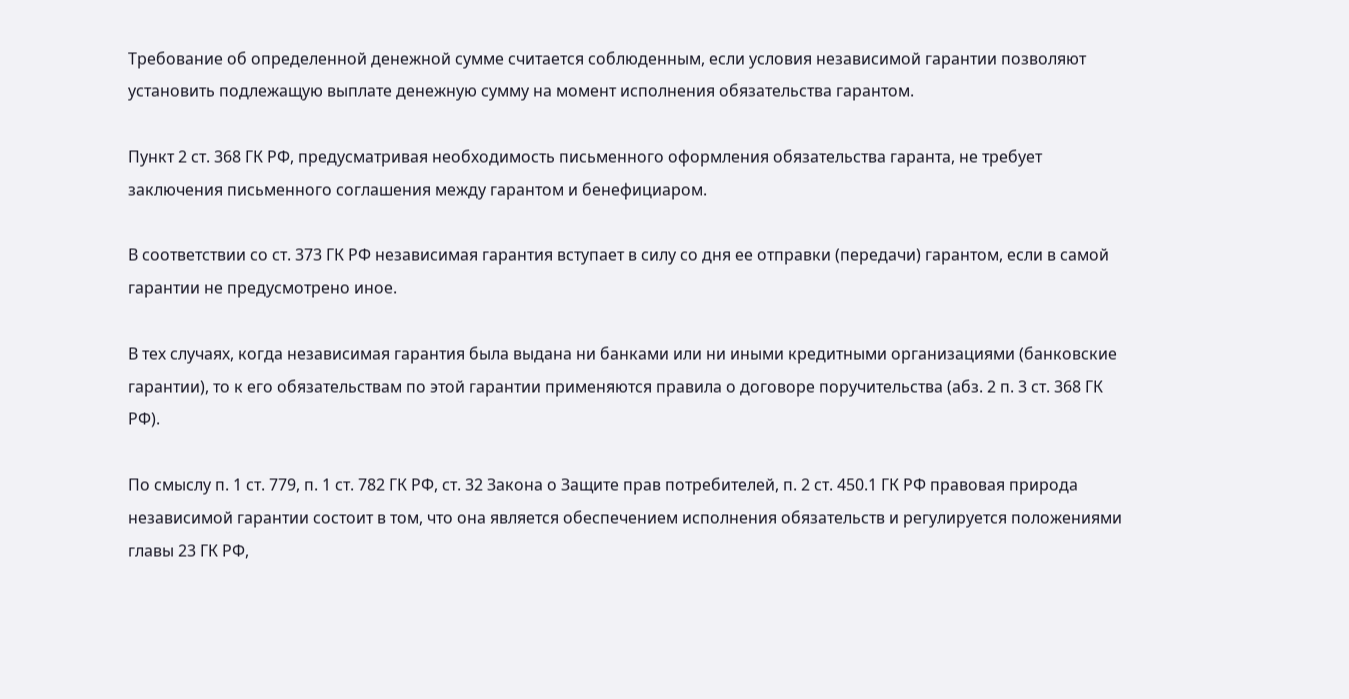Требование об определенной денежной сумме считается соблюденным, если условия независимой гарантии позволяют установить подлежащую выплате денежную сумму на момент исполнения обязательства гарантом.

Пункт 2 ст. 368 ГК РФ, предусматривая необходимость письменного оформления обязательства гаранта, не требует заключения письменного соглашения между гарантом и бенефициаром.

В соответствии со ст. 373 ГК РФ независимая гарантия вступает в силу со дня ее отправки (передачи) гарантом, если в самой гарантии не предусмотрено иное.

В тех случаях, когда независимая гарантия была выдана ни банками или ни иными кредитными организациями (банковские гарантии), то к его обязательствам по этой гарантии применяются правила о договоре поручительства (абз. 2 п. 3 ст. 368 ГК РФ).

По смыслу п. 1 ст. 779, п. 1 ст. 782 ГК РФ, ст. 32 Закона о Защите прав потребителей, п. 2 ст. 450.1 ГК РФ правовая природа независимой гарантии состоит в том, что она является обеспечением исполнения обязательств и регулируется положениями главы 23 ГК РФ,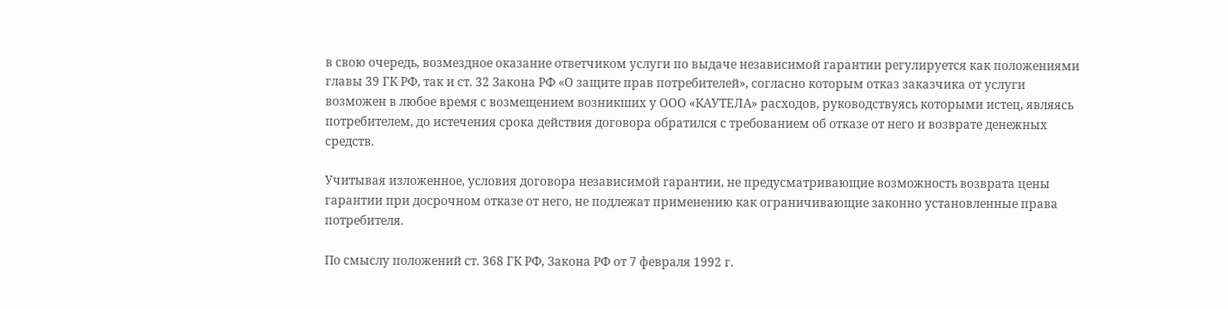в свою очередь, возмездное оказание ответчиком услуги по выдаче независимой гарантии регулируется как положениями главы 39 ГК РФ, так и ст. 32 Закона РФ «О защите прав потребителей», согласно которым отказ заказчика от услуги возможен в любое время с возмещением возникших у ООО «КАУТЕЛА» расходов, руководствуясь которыми истец, являясь потребителем, до истечения срока действия договора обратился с требованием об отказе от него и возврате денежных средств.

Учитывая изложенное, условия договора независимой гарантии, не предусматривающие возможность возврата цены гарантии при досрочном отказе от него, не подлежат применению как ограничивающие законно установленные права потребителя.

По смыслу положений ст. 368 ГК РФ, Закона РФ от 7 февраля 1992 г.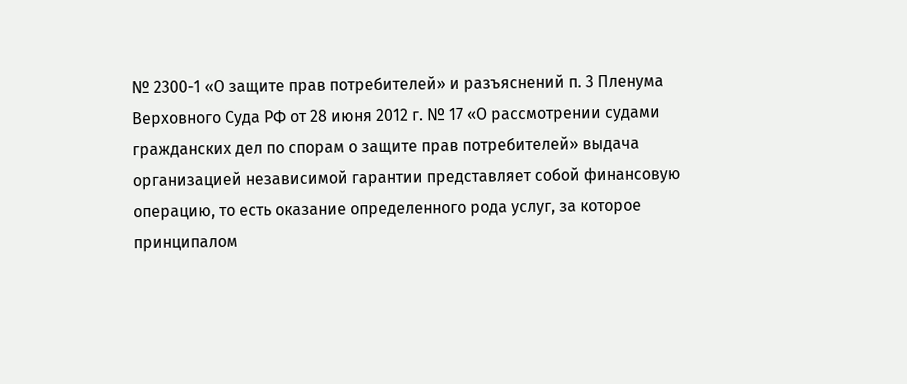№ 2300-1 «О защите прав потребителей» и разъяснений п. 3 Пленума Верховного Суда РФ от 28 июня 2012 г. № 17 «О рассмотрении судами гражданских дел по спорам о защите прав потребителей» выдача организацией независимой гарантии представляет собой финансовую операцию, то есть оказание определенного рода услуг, за которое принципалом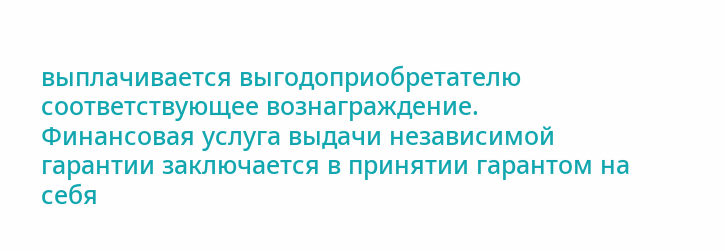выплачивается выгодоприобретателю соответствующее вознаграждение. Финансовая услуга выдачи независимой гарантии заключается в принятии гарантом на себя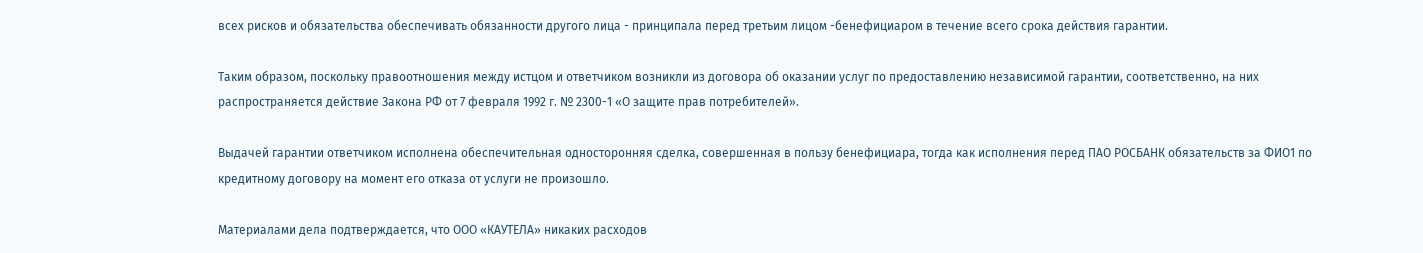всех рисков и обязательства обеспечивать обязанности другого лица - принципала перед третьим лицом -бенефициаром в течение всего срока действия гарантии.

Таким образом, поскольку правоотношения между истцом и ответчиком возникли из договора об оказании услуг по предоставлению независимой гарантии, соответственно, на них распространяется действие Закона РФ от 7 февраля 1992 г. № 2300-1 «О защите прав потребителей».

Выдачей гарантии ответчиком исполнена обеспечительная односторонняя сделка, совершенная в пользу бенефициара, тогда как исполнения перед ПАО РОСБАНК обязательств за ФИО1 по кредитному договору на момент его отказа от услуги не произошло.

Материалами дела подтверждается, что ООО «КАУТЕЛА» никаких расходов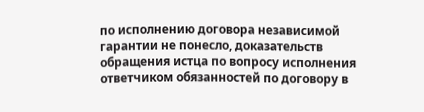по исполнению договора независимой гарантии не понесло, доказательств обращения истца по вопросу исполнения ответчиком обязанностей по договору в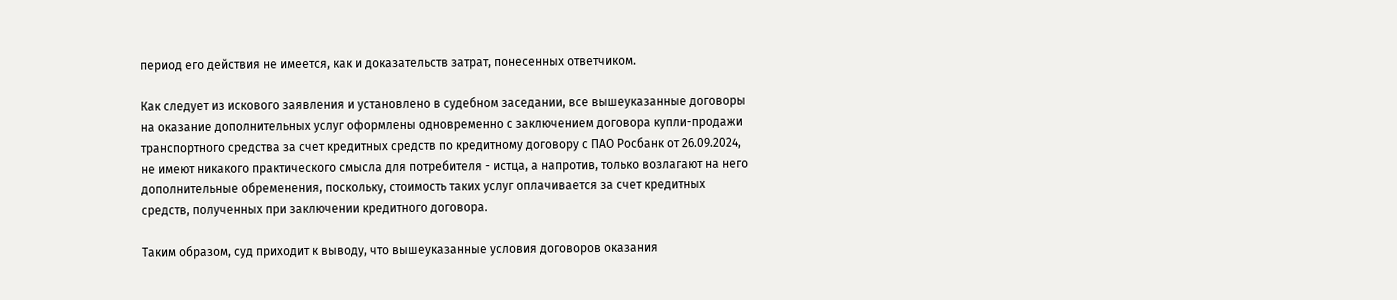период его действия не имеется, как и доказательств затрат, понесенных ответчиком.

Как следует из искового заявления и установлено в судебном заседании, все вышеуказанные договоры на оказание дополнительных услуг оформлены одновременно с заключением договора купли-продажи транспортного средства за счет кредитных средств по кредитному договору с ПАО Росбанк от 26.09.2024, не имеют никакого практического смысла для потребителя - истца, а напротив, только возлагают на него дополнительные обременения, поскольку, стоимость таких услуг оплачивается за счет кредитных средств, полученных при заключении кредитного договора.

Таким образом, суд приходит к выводу, что вышеуказанные условия договоров оказания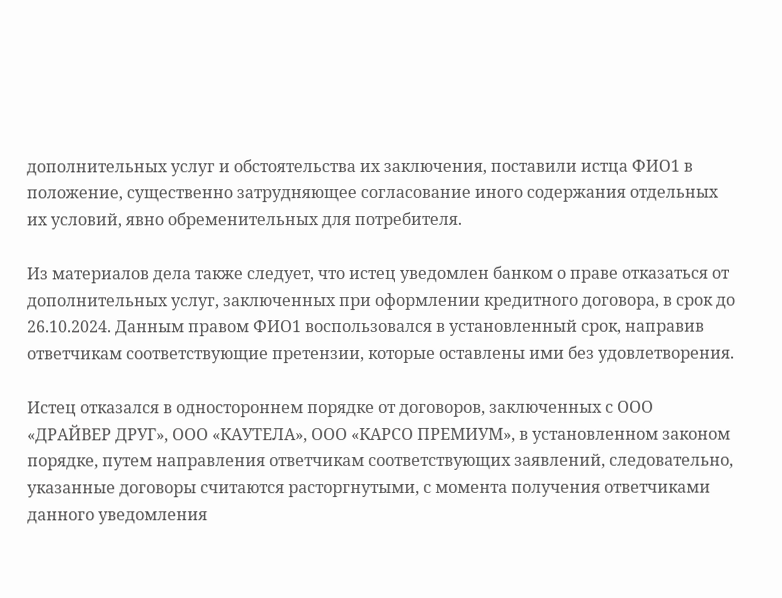дополнительных услуг и обстоятельства их заключения, поставили истца ФИО1 в положение, существенно затрудняющее согласование иного содержания отдельных их условий, явно обременительных для потребителя.

Из материалов дела также следует, что истец уведомлен банком о праве отказаться от дополнительных услуг, заключенных при оформлении кредитного договора, в срок до 26.10.2024. Данным правом ФИО1 воспользовался в установленный срок, направив ответчикам соответствующие претензии, которые оставлены ими без удовлетворения.

Истец отказался в одностороннем порядке от договоров, заключенных с ООО «ДРАЙВЕР ДРУГ», ООО «КАУТЕЛА», ООО «КАРСО ПРЕМИУМ», в установленном законом порядке, путем направления ответчикам соответствующих заявлений, следовательно, указанные договоры считаются расторгнутыми, с момента получения ответчиками данного уведомления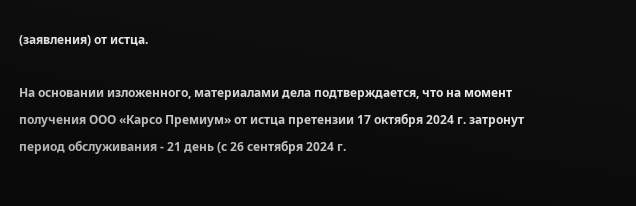(заявления) от истца.

На основании изложенного, материалами дела подтверждается, что на момент получения ООО «Карсо Премиум» от истца претензии 17 октября 2024 г. затронут период обслуживания - 21 день (с 26 сентября 2024 г.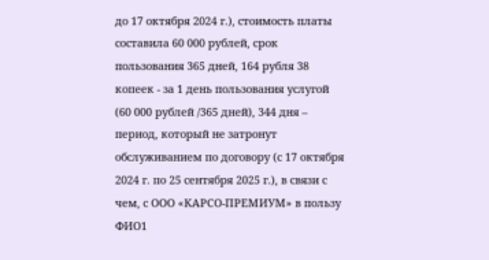до 17 октября 2024 г.), стоимость платы составила 60 000 рублей, срок пользования 365 дней, 164 рубля 38 копеек - за 1 день пользования услугой (60 000 рублей /365 дней), 344 дня – период, который не затронут обслуживанием по договору (с 17 октября 2024 г. по 25 сентября 2025 г.), в связи с чем, с ООО «КАРСО-ПРЕМИУМ» в пользу ФИО1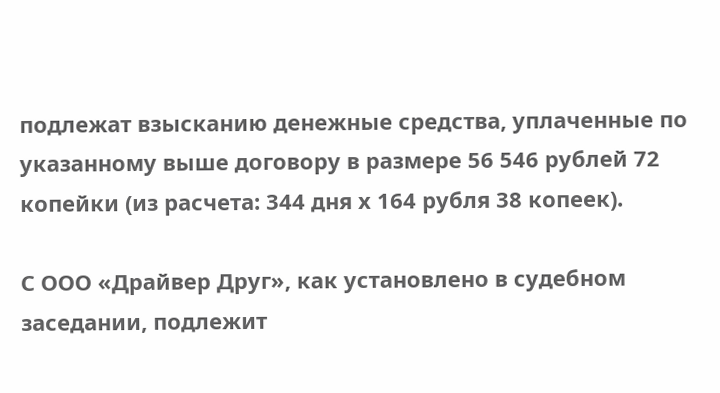подлежат взысканию денежные средства, уплаченные по указанному выше договору в размере 56 546 рублей 72 копейки (из расчета: 344 дня х 164 рубля 38 копеек).

С ООО «Драйвер Друг», как установлено в судебном заседании, подлежит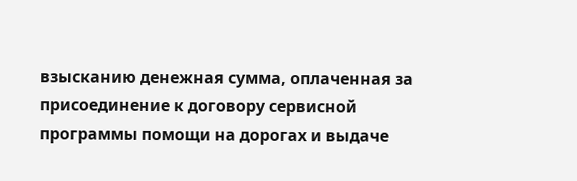взысканию денежная сумма, оплаченная за присоединение к договору сервисной программы помощи на дорогах и выдаче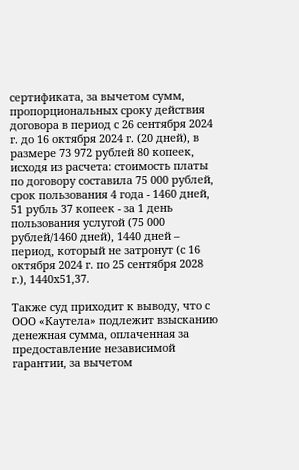сертификата, за вычетом сумм, пропорциональных сроку действия договора в период с 26 сентября 2024 г. до 16 октября 2024 г. (20 дней), в размере 73 972 рублей 80 копеек, исходя из расчета: стоимость платы по договору составила 75 000 рублей, срок пользования 4 года - 1460 дней, 51 рубль 37 копеек - за 1 день пользования услугой (75 000 рублей/1460 дней), 1440 дней – период, который не затронут (с 16 октября 2024 г. по 25 сентября 2028 г.), 1440х51,37.

Также суд приходит к выводу, что с ООО «Каутела» подлежит взысканию денежная сумма, оплаченная за предоставление независимой гарантии, за вычетом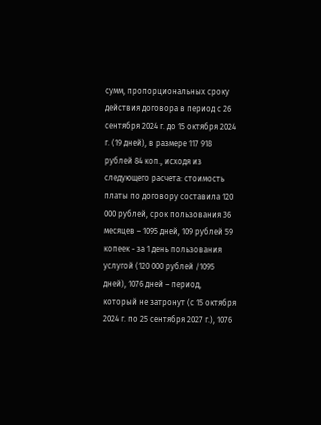сумм, пропорциональных сроку действия договора в период с 26 сентября 2024 г. до 15 октября 2024 г. (19 дней), в размере 117 918 рублей 84 коп., исходя из следующего расчета: стоимость платы по договору составила 120 000 рублей, срок пользования 36 месяцев – 1095 дней, 109 рублей 59 копеек - за 1 день пользования услугой (120 000 рублей /1095 дней), 1076 дней – период, который не затронут (с 15 октября 2024 г. по 25 сентября 2027 г.), 1076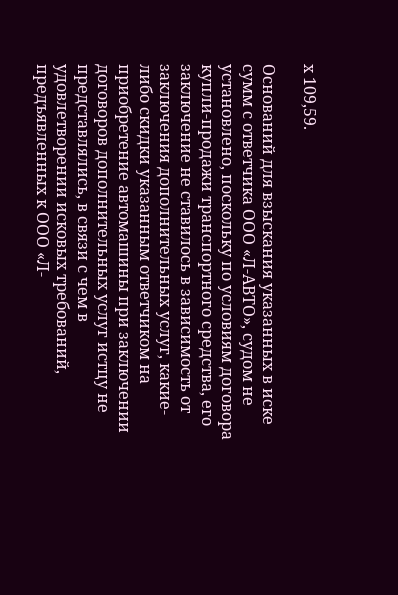х 109,59.

Оснований для взыскания указанных в иске сумм с ответчика ООО «Л-АВТО», судом не установлено, поскольку по условиям договора купли-продажи транспортного средства, его заключение не ставилось в зависимость от заключения дополнительных услуг, какие-либо скидки указанным ответчиком на приобретение автомашины при заключении договоров дополнительных услуг истцу не представлялись, в связи с чем в удовлетворении исковых требований, предъявленных к ООО «Л-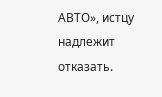АВТО», истцу надлежит отказать.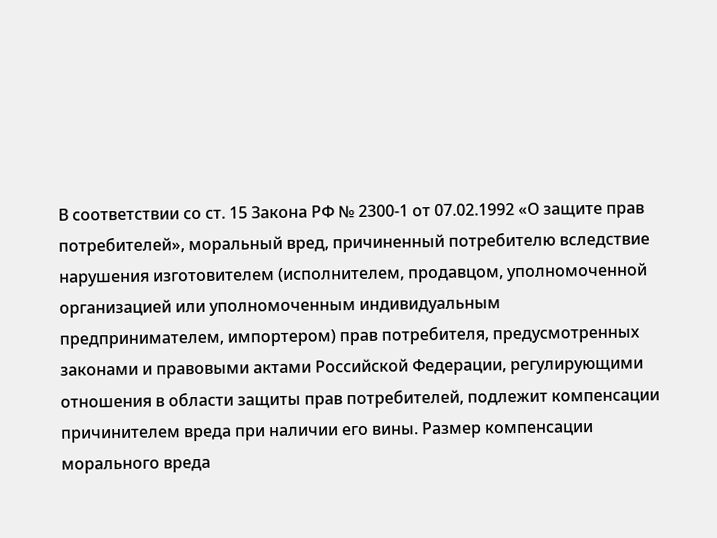В соответствии со ст. 15 Закона РФ № 2300-1 от 07.02.1992 «О защите прав потребителей», моральный вред, причиненный потребителю вследствие нарушения изготовителем (исполнителем, продавцом, уполномоченной организацией или уполномоченным индивидуальным предпринимателем, импортером) прав потребителя, предусмотренных законами и правовыми актами Российской Федерации, регулирующими отношения в области защиты прав потребителей, подлежит компенсации причинителем вреда при наличии его вины. Размер компенсации морального вреда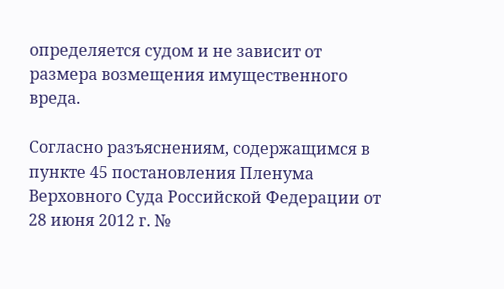определяется судом и не зависит от размера возмещения имущественного вреда.

Согласно разъяснениям, содержащимся в пункте 45 постановления Пленума Верховного Суда Российской Федерации от 28 июня 2012 г. №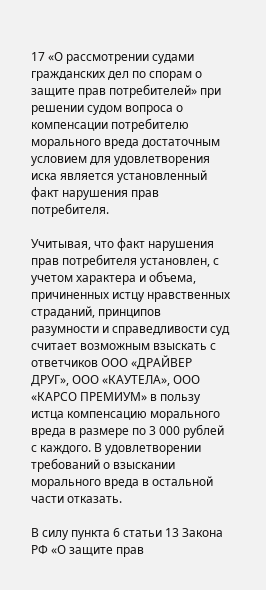17 «О рассмотрении судами гражданских дел по спорам о защите прав потребителей» при решении судом вопроса о компенсации потребителю морального вреда достаточным условием для удовлетворения иска является установленный факт нарушения прав потребителя.

Учитывая, что факт нарушения прав потребителя установлен, с учетом характера и объема, причиненных истцу нравственных страданий, принципов разумности и справедливости суд считает возможным взыскать с ответчиков ООО «ДРАЙВЕР ДРУГ», ООО «КАУТЕЛА», ООО «КАРСО ПРЕМИУМ» в пользу истца компенсацию морального вреда в размере по 3 000 рублей с каждого. В удовлетворении требований о взыскании морального вреда в остальной части отказать.

В силу пункта 6 статьи 13 Закона РФ «О защите прав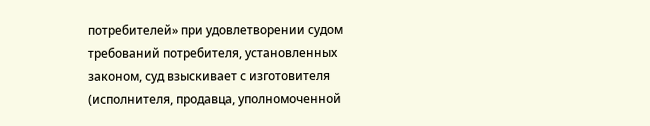потребителей» при удовлетворении судом требований потребителя, установленных законом, суд взыскивает с изготовителя (исполнителя, продавца, уполномоченной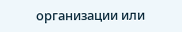организации или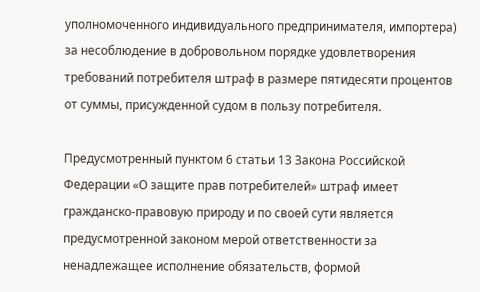уполномоченного индивидуального предпринимателя, импортера) за несоблюдение в добровольном порядке удовлетворения требований потребителя штраф в размере пятидесяти процентов от суммы, присужденной судом в пользу потребителя.

Предусмотренный пунктом 6 статьи 13 Закона Российской Федерации «О защите прав потребителей» штраф имеет гражданско-правовую природу и по своей сути является предусмотренной законом мерой ответственности за ненадлежащее исполнение обязательств, формой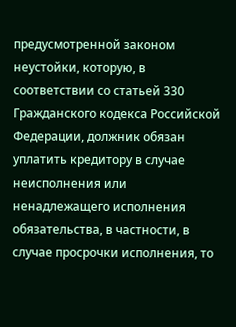предусмотренной законом неустойки, которую, в соответствии со статьей 330 Гражданского кодекса Российской Федерации, должник обязан уплатить кредитору в случае неисполнения или ненадлежащего исполнения обязательства, в частности, в случае просрочки исполнения, то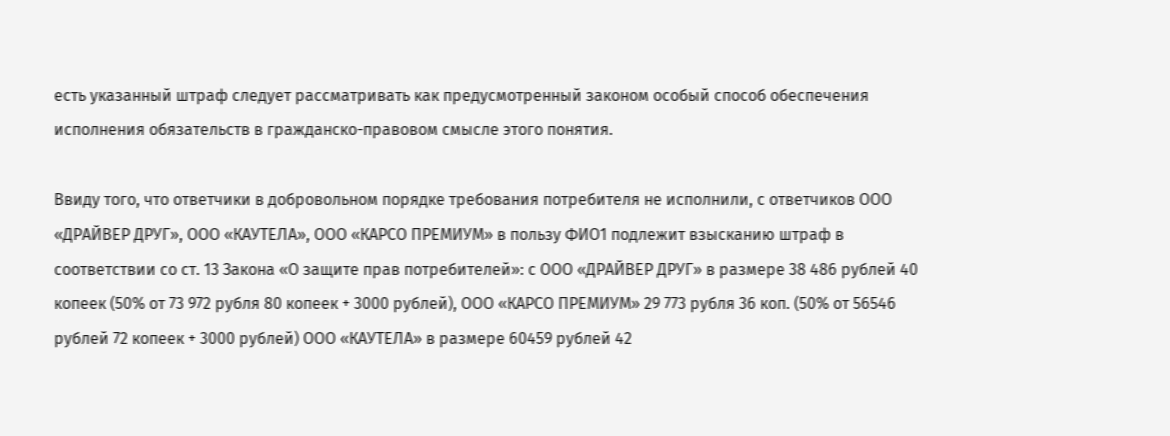есть указанный штраф следует рассматривать как предусмотренный законом особый способ обеспечения исполнения обязательств в гражданско-правовом смысле этого понятия.

Ввиду того, что ответчики в добровольном порядке требования потребителя не исполнили, с ответчиков ООО «ДРАЙВЕР ДРУГ», ООО «КАУТЕЛА», ООО «КАРСО ПРЕМИУМ» в пользу ФИО1 подлежит взысканию штраф в соответствии со ст. 13 Закона «О защите прав потребителей»: с ООО «ДРАЙВЕР ДРУГ» в размере 38 486 рублей 40 копеек (50% от 73 972 рубля 80 копеек + 3000 рублей), ООО «КАРСО ПРЕМИУМ» 29 773 рубля 36 коп. (50% от 56546 рублей 72 копеек + 3000 рублей) ООО «КАУТЕЛА» в размере 60459 рублей 42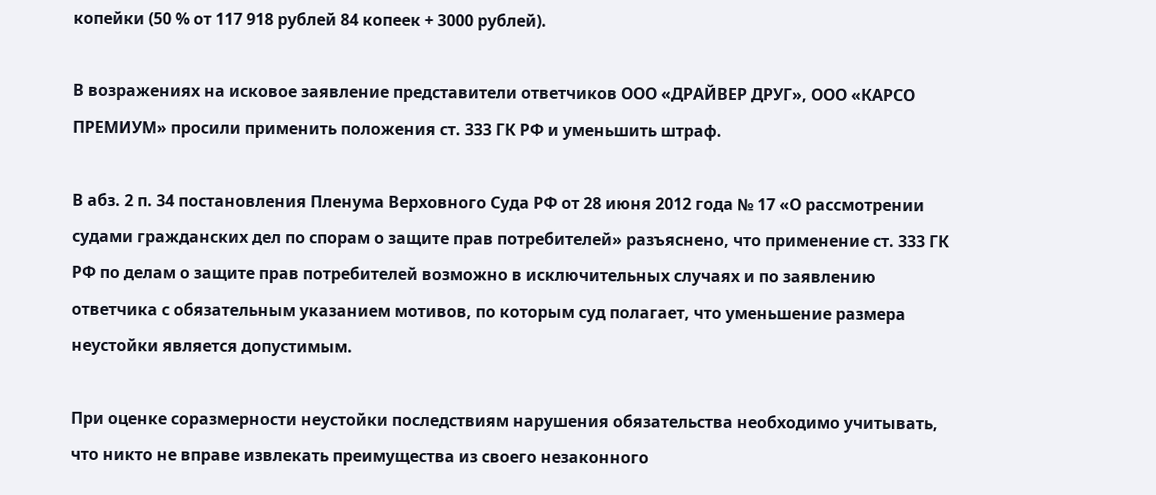копейки (50 % от 117 918 рублей 84 копеек + 3000 рублей).

В возражениях на исковое заявление представители ответчиков ООО «ДРАЙВЕР ДРУГ», ООО «КАРСО ПРЕМИУМ» просили применить положения ст. 333 ГК РФ и уменьшить штраф.

В абз. 2 п. 34 постановления Пленума Верховного Суда РФ от 28 июня 2012 года № 17 «О рассмотрении судами гражданских дел по спорам о защите прав потребителей» разъяснено, что применение ст. 333 ГК РФ по делам о защите прав потребителей возможно в исключительных случаях и по заявлению ответчика с обязательным указанием мотивов, по которым суд полагает, что уменьшение размера неустойки является допустимым.

При оценке соразмерности неустойки последствиям нарушения обязательства необходимо учитывать, что никто не вправе извлекать преимущества из своего незаконного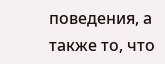поведения, а также то, что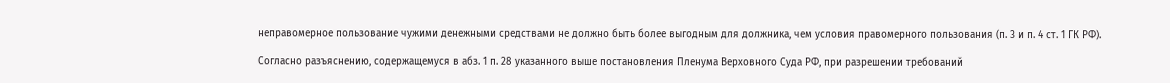неправомерное пользование чужими денежными средствами не должно быть более выгодным для должника, чем условия правомерного пользования (п. 3 и п. 4 ст. 1 ГК РФ).

Согласно разъяснению, содержащемуся в абз. 1 п. 28 указанного выше постановления Пленума Верховного Суда РФ, при разрешении требований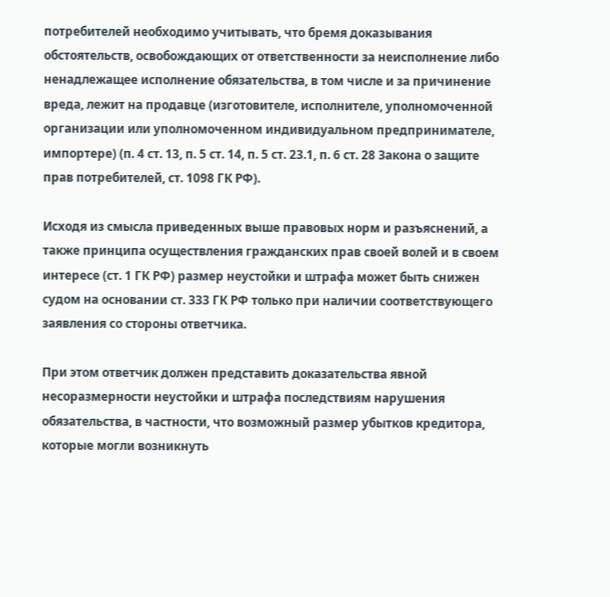потребителей необходимо учитывать, что бремя доказывания обстоятельств, освобождающих от ответственности за неисполнение либо ненадлежащее исполнение обязательства, в том числе и за причинение вреда, лежит на продавце (изготовителе, исполнителе, уполномоченной организации или уполномоченном индивидуальном предпринимателе, импортере) (п. 4 ст. 13, п. 5 ст. 14, п. 5 ст. 23.1, п. 6 ст. 28 Закона о защите прав потребителей, ст. 1098 ГК РФ).

Исходя из смысла приведенных выше правовых норм и разъяснений, а также принципа осуществления гражданских прав своей волей и в своем интересе (ст. 1 ГК РФ) размер неустойки и штрафа может быть снижен судом на основании ст. 333 ГК РФ только при наличии соответствующего заявления со стороны ответчика.

При этом ответчик должен представить доказательства явной несоразмерности неустойки и штрафа последствиям нарушения обязательства, в частности, что возможный размер убытков кредитора, которые могли возникнуть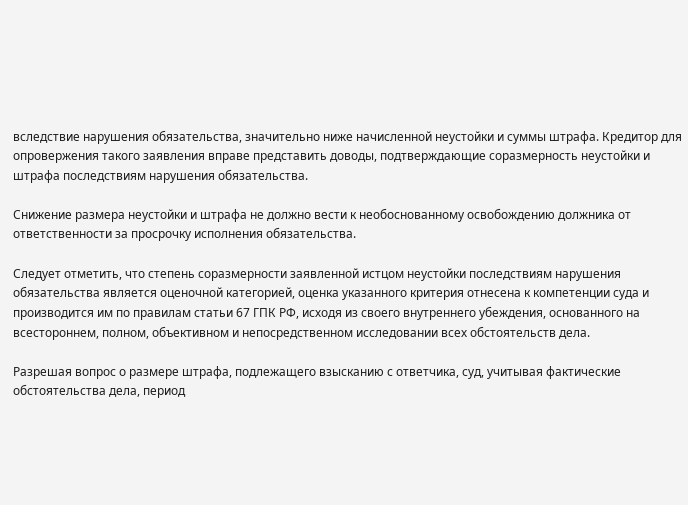вследствие нарушения обязательства, значительно ниже начисленной неустойки и суммы штрафа. Кредитор для опровержения такого заявления вправе представить доводы, подтверждающие соразмерность неустойки и штрафа последствиям нарушения обязательства.

Снижение размера неустойки и штрафа не должно вести к необоснованному освобождению должника от ответственности за просрочку исполнения обязательства.

Следует отметить, что степень соразмерности заявленной истцом неустойки последствиям нарушения обязательства является оценочной категорией, оценка указанного критерия отнесена к компетенции суда и производится им по правилам статьи 67 ГПК РФ, исходя из своего внутреннего убеждения, основанного на всестороннем, полном, объективном и непосредственном исследовании всех обстоятельств дела.

Разрешая вопрос о размере штрафа, подлежащего взысканию с ответчика, суд, учитывая фактические обстоятельства дела, период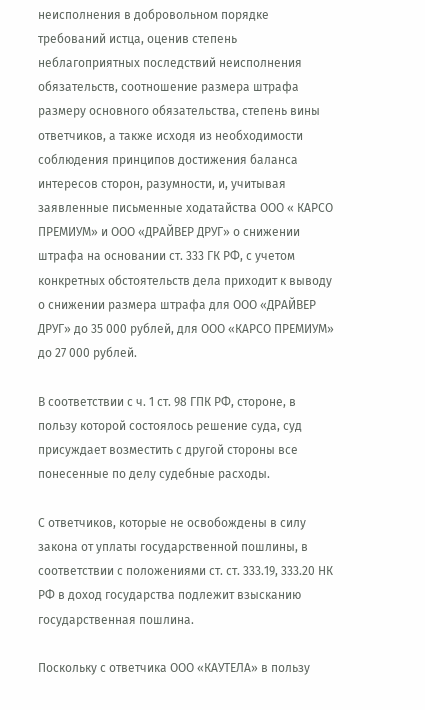неисполнения в добровольном порядке требований истца, оценив степень неблагоприятных последствий неисполнения обязательств, соотношение размера штрафа размеру основного обязательства, степень вины ответчиков, а также исходя из необходимости соблюдения принципов достижения баланса интересов сторон, разумности, и, учитывая заявленные письменные ходатайства ООО « КАРСО ПРЕМИУМ» и ООО «ДРАЙВЕР ДРУГ» о снижении штрафа на основании ст. 333 ГК РФ, с учетом конкретных обстоятельств дела приходит к выводу о снижении размера штрафа для ООО «ДРАЙВЕР ДРУГ» до 35 000 рублей, для ООО «КАРСО ПРЕМИУМ» до 27 000 рублей.

В соответствии с ч. 1 ст. 98 ГПК РФ, стороне, в пользу которой состоялось решение суда, суд присуждает возместить с другой стороны все понесенные по делу судебные расходы.

С ответчиков, которые не освобождены в силу закона от уплаты государственной пошлины, в соответствии с положениями ст. ст. 333.19, 333.20 НК РФ в доход государства подлежит взысканию государственная пошлина.

Поскольку с ответчика ООО «КАУТЕЛА» в пользу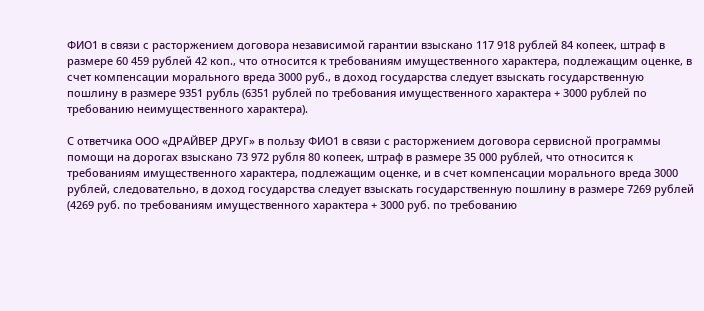ФИО1 в связи с расторжением договора независимой гарантии взыскано 117 918 рублей 84 копеек, штраф в размере 60 459 рублей 42 коп., что относится к требованиям имущественного характера, подлежащим оценке, в счет компенсации морального вреда 3000 руб., в доход государства следует взыскать государственную пошлину в размере 9351 рубль (6351 рублей по требования имущественного характера + 3000 рублей по требованию неимущественного характера).

С ответчика ООО «ДРАЙВЕР ДРУГ» в пользу ФИО1 в связи с расторжением договора сервисной программы помощи на дорогах взыскано 73 972 рубля 80 копеек, штраф в размере 35 000 рублей, что относится к требованиям имущественного характера, подлежащим оценке, и в счет компенсации морального вреда 3000 рублей, следовательно, в доход государства следует взыскать государственную пошлину в размере 7269 рублей (4269 руб. по требованиям имущественного характера + 3000 руб. по требованию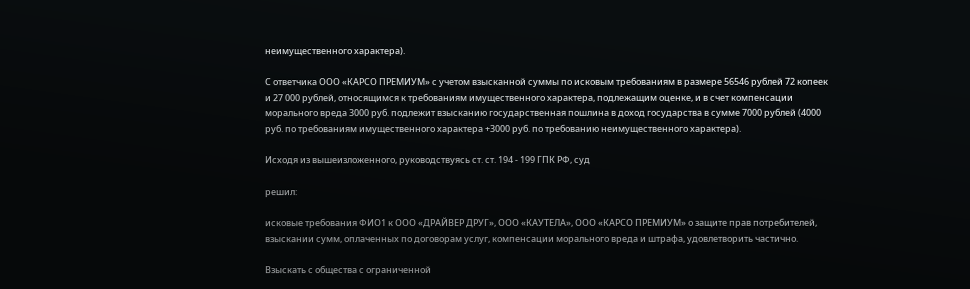неимущественного характера).

С ответчика ООО «КАРСО ПРЕМИУМ» с учетом взысканной суммы по исковым требованиям в размере 56546 рублей 72 копеек и 27 000 рублей, относящимся к требованиям имущественного характера, подлежащим оценке, и в счет компенсации морального вреда 3000 руб. подлежит взысканию государственная пошлина в доход государства в сумме 7000 рублей (4000 руб. по требованиям имущественного характера +3000 руб. по требованию неимущественного характера).

Исходя из вышеизложенного, руководствуясь ст. ст. 194 - 199 ГПК РФ, суд

решил:

исковые требования ФИО1 к ООО «ДРАЙВЕР ДРУГ», ООО «КАУТЕЛА», ООО «КАРСО ПРЕМИУМ» о защите прав потребителей, взыскании сумм, оплаченных по договорам услуг, компенсации морального вреда и штрафа, удовлетворить частично.

Взыскать с общества с ограниченной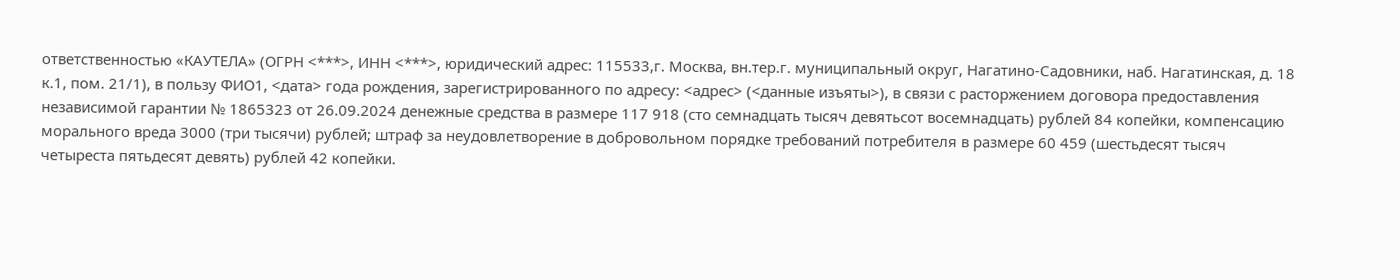ответственностью «КАУТЕЛА» (ОГРН <***>, ИНН <***>, юридический адрес: 115533,г. Москва, вн.тер.г. муниципальный округ, Нагатино-Садовники, наб. Нагатинская, д. 18 к.1, пом. 21/1), в пользу ФИО1, <дата> года рождения, зарегистрированного по адресу: <адрес> (<данные изъяты>), в связи с расторжением договора предоставления независимой гарантии № 1865323 от 26.09.2024 денежные средства в размере 117 918 (сто семнадцать тысяч девятьсот восемнадцать) рублей 84 копейки, компенсацию морального вреда 3000 (три тысячи) рублей; штраф за неудовлетворение в добровольном порядке требований потребителя в размере 60 459 (шестьдесят тысяч четыреста пятьдесят девять) рублей 42 копейки.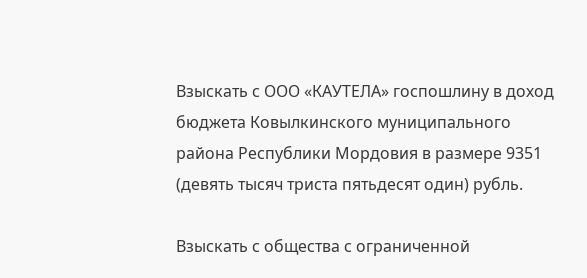Взыскать с ООО «КАУТЕЛА» госпошлину в доход бюджета Ковылкинского муниципального района Республики Мордовия в размере 9351 (девять тысяч триста пятьдесят один) рубль.

Взыскать с общества с ограниченной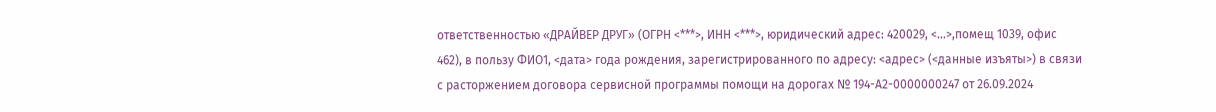ответственностью «ДРАЙВЕР ДРУГ» (ОГРН <***>, ИНН <***>, юридический адрес: 420029, <...>,помещ 1039, офис 462), в пользу ФИО1, <дата> года рождения, зарегистрированного по адресу: <адрес> (<данные изъяты>) в связи с расторжением договора сервисной программы помощи на дорогах № 194-А2-0000000247 от 26.09.2024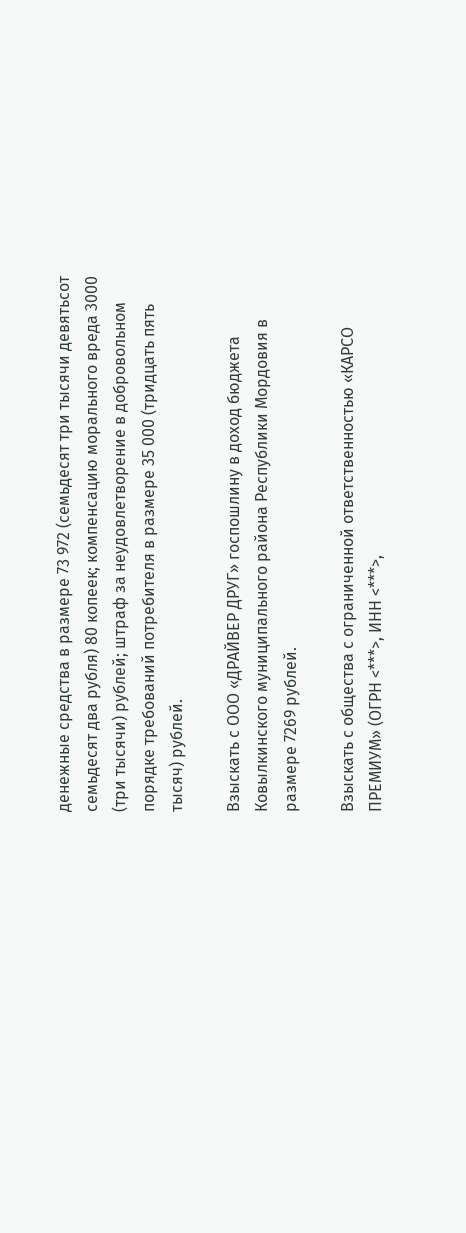денежные средства в размере 73 972 (семьдесят три тысячи девятьсот семьдесят два рубля) 80 копеек; компенсацию морального вреда 3000 (три тысячи) рублей; штраф за неудовлетворение в добровольном порядке требований потребителя в размере 35 000 (тридцать пять тысяч) рублей.

Взыскать с ООО «ДРАЙВЕР ДРУГ» госпошлину в доход бюджета Ковылкинского муниципального района Республики Мордовия в размере 7269 рублей.

Взыскать с общества с ограниченной ответственностью «КАРСО ПРЕМИУМ» (ОГРН <***>, ИНН <***>,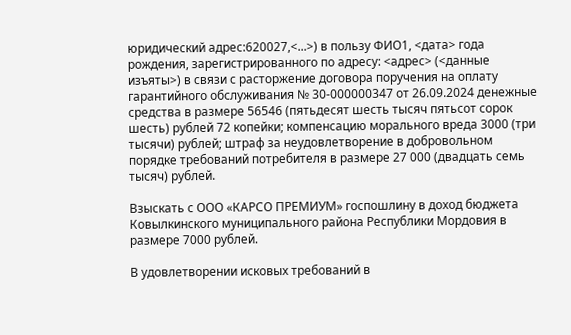юридический адрес:620027,<...>) в пользу ФИО1, <дата> года рождения, зарегистрированного по адресу: <адрес> (<данные изъяты>) в связи с расторжение договора поручения на оплату гарантийного обслуживания № 30-000000347 от 26.09.2024 денежные средства в размере 56546 (пятьдесят шесть тысяч пятьсот сорок шесть) рублей 72 копейки; компенсацию морального вреда 3000 (три тысячи) рублей; штраф за неудовлетворение в добровольном порядке требований потребителя в размере 27 000 (двадцать семь тысяч) рублей.

Взыскать с ООО «КАРСО ПРЕМИУМ» госпошлину в доход бюджета Ковылкинского муниципального района Республики Мордовия в размере 7000 рублей.

В удовлетворении исковых требований в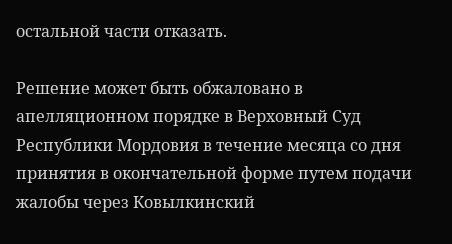остальной части отказать.

Решение может быть обжаловано в апелляционном порядке в Верховный Суд Республики Мордовия в течение месяца со дня принятия в окончательной форме путем подачи жалобы через Ковылкинский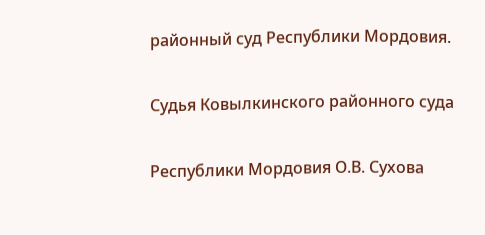районный суд Республики Мордовия.

Судья Ковылкинского районного суда

Республики Мордовия О.В. Сухова